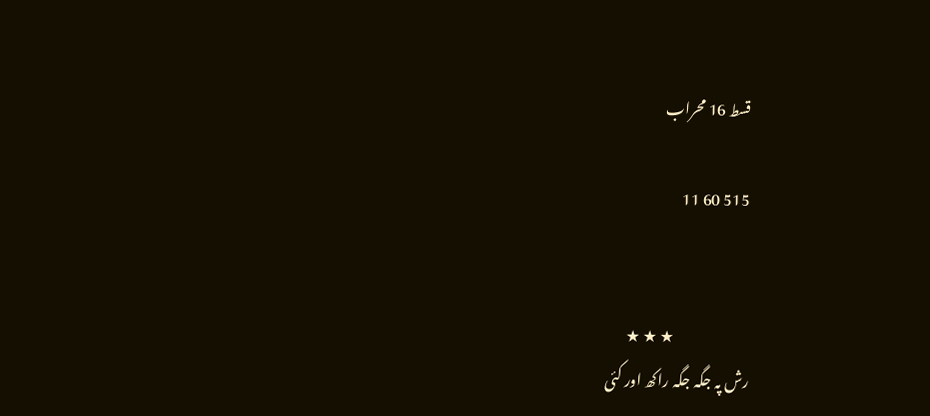قسط 16 محراب

515 60 11


                          ★ ★ ★
رش پہ جگہ جگہ راکھ اور کئی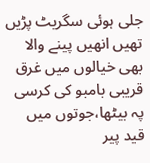جلی ہوئی سگریٹ پڑیں تھیں انھیں پینے والا بھی خیالوں میں غرق قریبی بامبو کی کرسی پہ بیٹھا،جوتوں میں قید پیر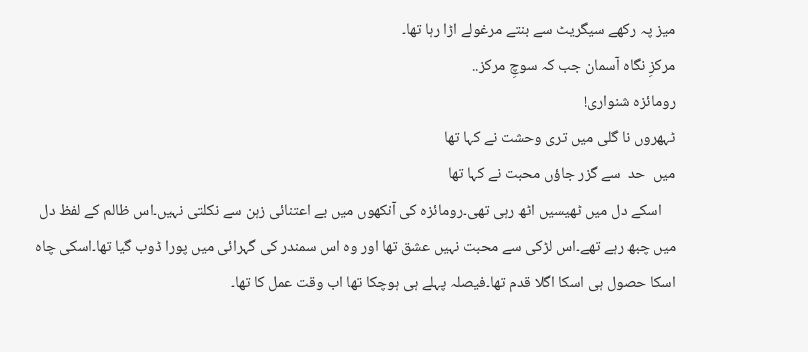میز پہ رکھے سیگریٹ سے بنتے مرغولے اڑا رہا تھا۔
مرکزِ نگاہ آسمان جب کہ سوچِ مرکز..
رومائزہ شنواری!
ٹہھروں نا گلی میں تری وحشت نے کہا تھا
میں  حد  سے گزر جاؤں محبت نے کہا تھا
    اسکے دل میں ٹھیسیں اٹھ رہی تھی۔رومائزہ کی آنکھوں میں بے اعتنائی زہن سے نکلتی نہیں۔اس ظالم کے لفظ دل میں چبھ رہے تھے۔اس لڑکی سے محبت نہیں عشق تھا اور وہ اس سمندر کی گہرائی میں پورا ڈوب گیا تھا۔اسکی چاہ اسکا حصول ہی اسکا اگلا قدم تھا۔فیصلہ پہلے ہی ہوچکا تھا اب وقت عمل کا تھا۔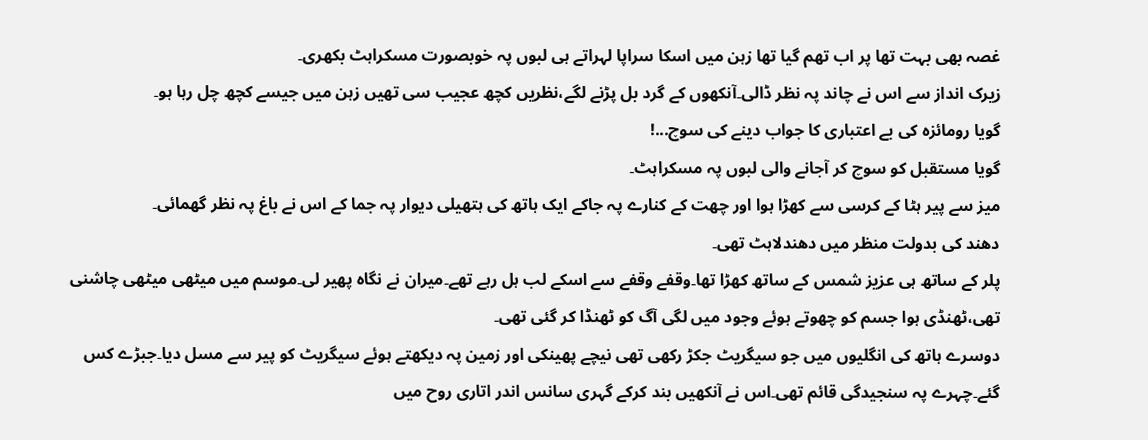غصہ بھی بہت تھا پر اب تھم گیا تھا زہن میں اسکا سراپا لہراتے ہی لبوں پہ خوبصورت مسکراہٹ بکھری۔
زیرک انداز سے اس نے چاند پہ نظر ڈالی۔آنکھوں کے گرد بل پڑنے لگے،نظریں کچھ عجیب سی تھیں زہن میں جیسے کچھ چل رہا ہو۔
گویا رومائزہ کی بے اعتباری کا جواب دینے کی سوچ...!
گویا مستقبل کو سوچ کر آجانے والی لبوں پہ مسکراہٹ۔
میز سے پیر ہٹا کے کرسی سے کھڑا ہوا اور چھت کے کنارے پہ جاکے ایک ہاتھ کی ہتھیلی دیوار پہ جما کے اس نے باغ پہ نظر گھمائی۔
دھند کی بدولت منظر میں دھندلاہٹ تھی۔
پلر کے ساتھ ہی عزیز شمس کے ساتھ کھڑا تھا۔وقفے وقفے سے اسکے لب ہل رہے تھے۔میران نے نگاہ پھیر لی۔موسم میں میٹھی میٹھی چاشنی تھی،ٹھنڈی ہوا جسم کو چھوتے ہوئے وجود میں لگی آگ کو ٹھنڈا کر گئی تھی۔
دوسرے ہاتھ کی انگلیوں میں جو سیگریٹ جکڑ رکھی تھی نیچے پھینکی اور زمین پہ دیکھتے ہوئے سیگریٹ کو پیر سے مسل دیا۔جبڑے کس گئے۔چہرے پہ سنجیدگی قائم تھی۔اس نے آنکھیں بند کرکے گہری سانس اندر اتاری روح میں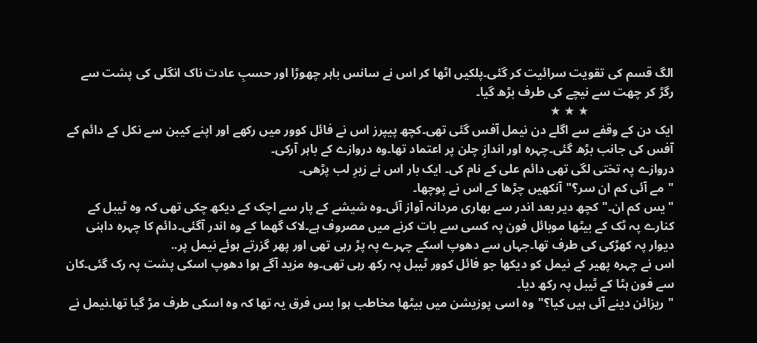الگ قسم کی تقویت سرائیت کر گئی۔پلکیں اٹھا کر اس نے سانس باہر چھوڑا اور حسبِ عادت ناک انگلی کی پشت سے رگڑ کر چھت سے نیچے کی طرف بڑھ گیا۔
                           ★ ★ ★
ایک دن کے وقفے سے اگلے دن نیمل آفس گئی تھی۔کچھ پیپرز اس نے فائل کوور میں رکھے اور اپنے کیبن سے نکل کے دائم کے آفس کی جانب بڑھ گئی۔چہرہ اور اندازِ چلن پر اعتماد تھا۔وہ دروازے کے باہر آرکی۔
دروازے پہ تختی لگی تھی دائم علی کے نام کی۔ ایک بار اس نے زیرِ لب پڑھی۔
"مے آئی کم ان سر؟"آنکھیں چڑھا کے اس نے پوچھا۔
"یس کم ان۔"کچھ دیر بعد اندر سے بھاری مردانہ آواز آئی۔وہ شیشے کے پار سے اچک کے دیکھ چکی تھی کہ وہ ٹیبل کے کنارے پہ ٹک کے بیٹھا موبائل فون پہ کسی سے بات کرنے میں مصروف ہے۔لاک گھما کے وہ اندر آگئی۔دائم کا چہرہ داہنی دیوار پہ کھڑکی کی طرف تھا۔جہاں سے دھوپ اسکے چہرے پہ پڑ رہی تھی اور پھر گزرتے ہوئے نیمل پر..
اس نے چہرہ پھیر کے نیمل کو دیکھا جو فائل کوور ٹیبل پہ رکھ رہی تھی۔وہ مزید آگے ہوا دھوپ اسکی پشت پہ رک گئی۔کان سے فون ہٹا کے ٹیبل پہ رکھ دیا۔
"ریزائن دینے آئی ہیں کیا؟"وہ اسی پوزیشن میں بیٹھا مخاطب ہوا بس فرق یہ تھا کہ وہ اسکی طرف مڑ گیا تھا۔نیمل نے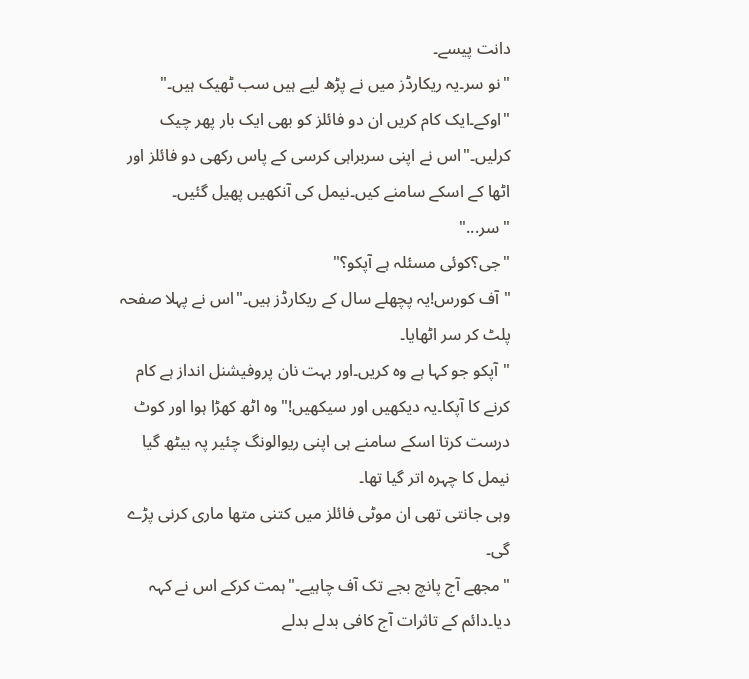دانت پیسے۔
"نو سر۔یہ ریکارڈز میں نے پڑھ لیے ہیں سب ٹھیک ہیں۔"
"اوکے۔ایک کام کریں ان دو فائلز کو بھی ایک بار پھر چیک کرلیں۔"اس نے اپنی سربراہی کرسی کے پاس رکھی دو فائلز اور اٹھا کے اسکے سامنے کیں۔نیمل کی آنکھیں پھیل گئیں۔
"سر..."
"جی؟کوئی مسئلہ ہے آپکو؟"
"آف کورس!یہ پچھلے سال کے ریکارڈز ہیں۔"اس نے پہلا صفحہ پلٹ کر سر اٹھایا۔
"آپکو جو کہا ہے وہ کریں۔اور بہت نان پروفیشنل انداز ہے کام کرنے کا آپکا۔یہ دیکھیں اور سیکھیں!"وہ اٹھ کھڑا ہوا اور کوٹ درست کرتا اسکے سامنے ہی اپنی ریوالونگ چئیر پہ بیٹھ گیا نیمل کا چہرہ اتر گیا تھا۔
وہی جانتی تھی ان موٹی فائلز میں کتنی متھا ماری کرنی پڑے گی۔
"مجھے آج پانچ بجے تک آف چاہیے۔"ہمت کرکے اس نے کہہ دیا۔دائم کے تاثرات آج کافی بدلے بدلے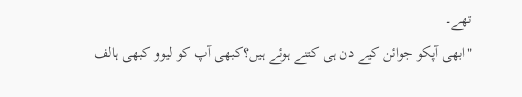تھے۔
"ابھی آپکو جوائن کیے دن ہی کتنے ہوئے ہیں؟کبھی آپ کو لیوو کبھی ہالف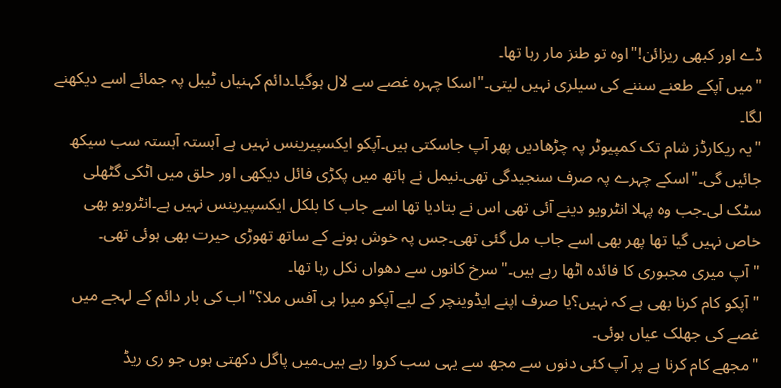ڈے اور کبھی ریزائن!"اوہ تو طنز مار رہا تھا۔
"میں آپکے طعنے سننے کی سیلری نہیں لیتی۔"اسکا چہرہ غصے سے لال ہوگیا۔دائم کہنیاں ٹیبل پہ جمائے اسے دیکھنے لگا۔
"یہ ریکارڈز شام تک کمپیوٹر پہ چڑھادیں پھر آپ جاسکتی ہیں۔آپکو ایکسپیرینس نہیں ہے آہستہ آہستہ سب سیکھ جائیں گی۔"اسکے چہرے پہ صرف سنجیدگی تھی۔نیمل نے ہاتھ میں پکڑی فائل دیکھی اور حلق میں اٹکی گٹھلی سٹک لی۔جب وہ پہلا انٹرویو دینے آئی تھی اس نے بتادیا تھا اسے جاب کا بلکل ایکسپیرینس نہیں ہے۔انٹرویو بھی خاص نہیں گیا تھا پھر بھی اسے جاب مل گئی تھی۔جس پہ خوش ہونے کے ساتھ تھوڑی حیرت بھی ہوئی تھی۔
"آپ میری مجبوری کا فائدہ اٹھا رہے ہیں۔"سرخ کانوں سے دھواں نکل رہا تھا۔
"آپکو کام کرنا بھی ہے کہ نہیں؟یا صرف اپنے ایڈوینچر کے لیے آپکو میرا ہی آفس ملا؟"اب کی بار دائم کے لہجے میں غصے کی جھلک عیاں ہوئی۔
"مجھے کام کرنا ہے پر آپ کئی دنوں سے مجھ سے یہی سب کروا رہے ہیں۔میں پاگل دکھتی ہوں جو ری ریڈ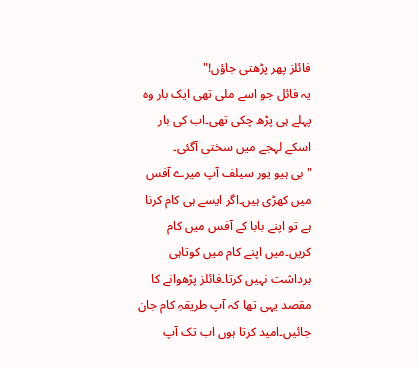فائلز پھر پڑھتی جاؤں!"
یہ فائل جو اسے ملی تھی ایک بار وہ پہلے ہی پڑھ چکی تھی۔اب کی بار اسکے لہجے میں سختی آگئی۔
"بی ہیو یور سیلف آپ میرے آفس میں کھڑی ہیں۔اگر ایسے ہی کام کرنا ہے تو اپنے بابا کے آفس میں کام کریں۔میں اپنے کام میں کوتاہی برداشت نہیں کرتا۔فائلز پڑھوانے کا مقصد یہی تھا کہ آپ طریقہِ کام جان جائیں۔امید کرتا ہوں اب تک آپ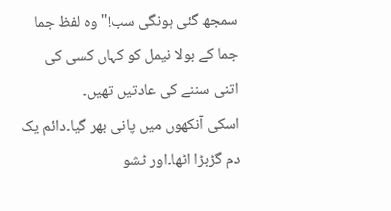سمجھ گئی ہونگی سب!"وہ لفظ جما جما کے بولا نیمل کو کہاں کسی کی اتنی سننے کی عادتیں تھیں۔
اسکی آنکھوں میں پانی بھر گیا۔دائم یک دم گڑبڑا اٹھا۔اور ٹشو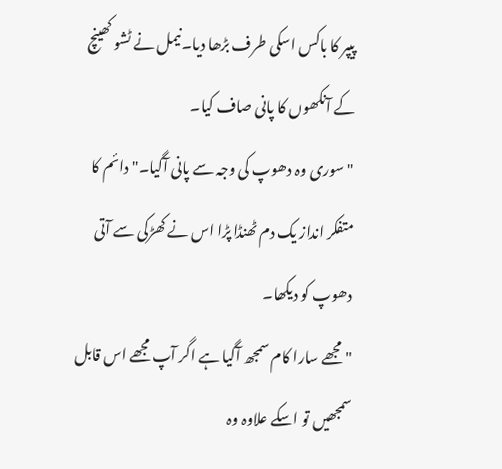پیپر کا باکس اسکی طرف بڑھا دیا۔نیمل نے ٹشو کھینچ کے آنکھوں کا پانی صاف کیا۔
"سوری وہ دھوپ کی وجہ سے پانی آگیا۔"دائم کا متفکر انداز یک دم ٹھنڈا پڑا اس نے کھڑکی سے آتی دھوپ کو دیکھا۔
"مجھے سارا کام سمجھ آگیا ہے اگر آپ مجھے اس قابل سمجھیں تو اسکے علاوہ وہ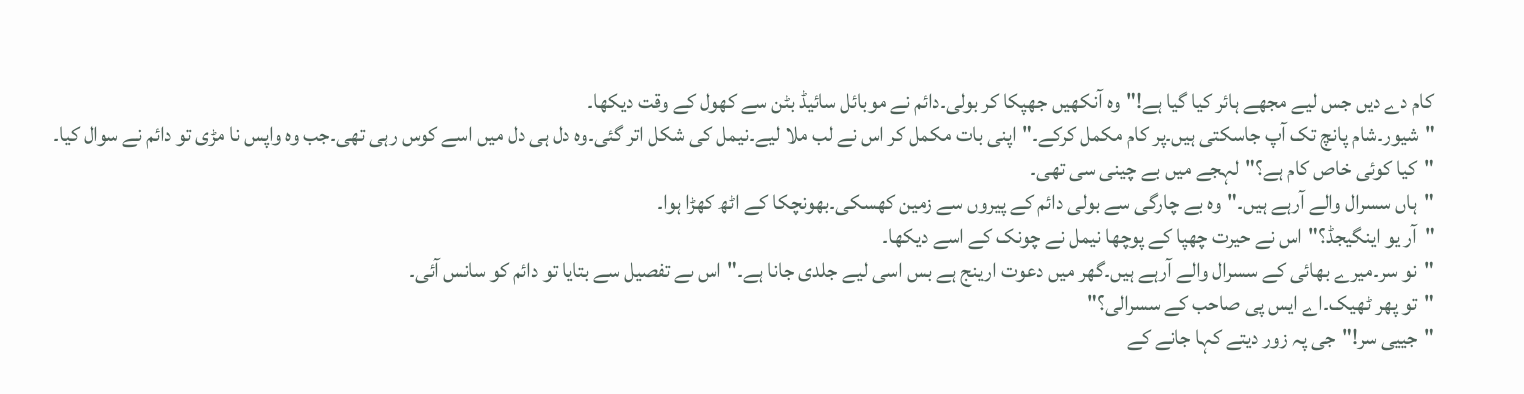کام دے دیں جس لیے مجھے ہائر کیا گیا ہے!"وہ آنکھیں جھپکا کر بولی۔دائم نے موبائل سائیڈ بٹن سے کھول کے وقت دیکھا۔
"شیور۔شام پانچ تک آپ جاسکتی ہیں۔پر کام مکمل کرکے۔"اپنی بات مکمل کر اس نے لب ملا لیے۔نیمل کی شکل اتر گئی۔وہ دل ہی دل میں اسے کوس رہی تھی۔جب وہ واپس نا مڑی تو دائم نے سوال کیا۔
"کیا کوئی خاص کام ہے؟"لہجے میں بے چینی سی تھی۔
"ہاں سسرال والے آرہے ہیں۔"وہ بے چارگی سے بولی دائم کے پیروں سے زمین کھسکی۔بھونچکا کے اٹھ کھڑا ہوا۔
"آر یو اینگیجڈ؟"اس نے حیرت چھپا کے پوچھا نیمل نے چونک کے اسے دیکھا۔
"نو سر۔میرے بھائی کے سسرال والے آرہے ہیں۔گھر میں دعوت ارینج ہے بس اسی لیے جلدی جانا ہے۔"اس ںے تفصیل سے بتایا تو دائم کو سانس آئی۔
"تو پھر ٹھیک۔اے ایس پی صاحب کے سسرالی؟"
"جییی سر!"جی پہ زور دیتے کہا جانے کے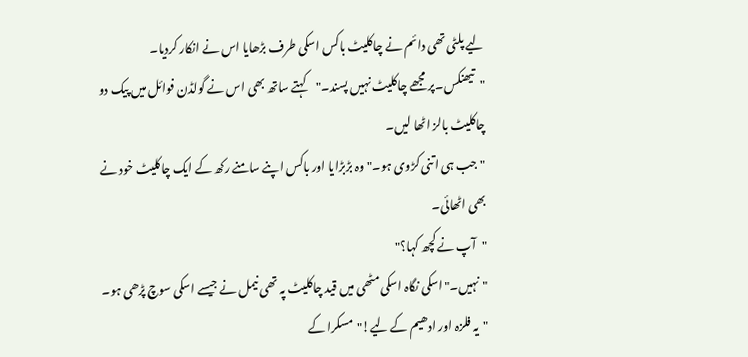لیے پلٹی تھی دائم نے چاکلیٹ باکس اسکی طرف بڑھایا اس نے انکار کردیا۔
"تیھنکس۔پر مجھے چاکلیٹ نہیں پسند۔"کہتے ساتھ بھی اس نے گولڈن فوائل میں پیک دو چاکلیٹ بالز اٹھا لیں۔
"جب ہی اتنی کڑوی ہو۔"وہ بڑبڑایا اور باکس اپنے سامنے رکھ کے ایک چاکلیٹ خود نے بھی اٹھائی۔
"آپ نے کچھ کہا؟"
"نہیں۔"اسکی نگاہ اسکی مٹھی میں قید چاکلیٹ پہ تھی نیمل نے جیسے اسکی سوچ پڑھی ہو۔
"یہ فلزہ اور ادھیم کے لیے!"مسکرا کے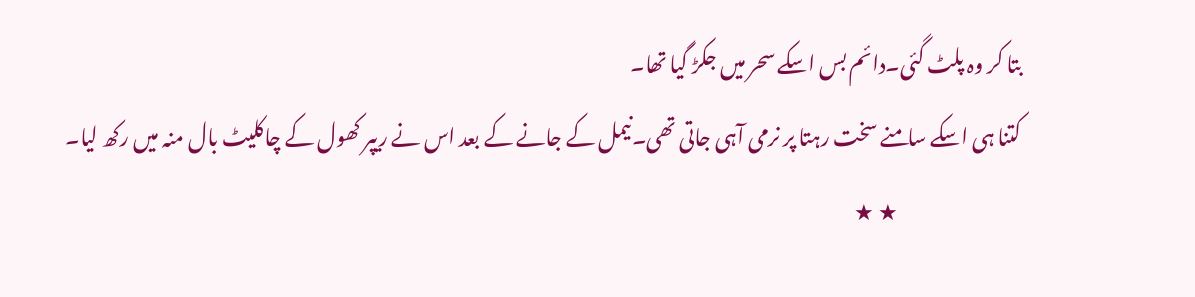بتا کر وہ پلٹ گئی۔دائم بس اسکے سحر میں جکڑ گیا تھا۔
کتنا ہی اسکے سامنے سخت رہتا پر نرمی آہی جاتی تھی۔نیمل کے جانے کے بعد اس نے ریپر کھول کے چاکلیٹ بال منہ میں رکھ لیا۔
                               ★ ★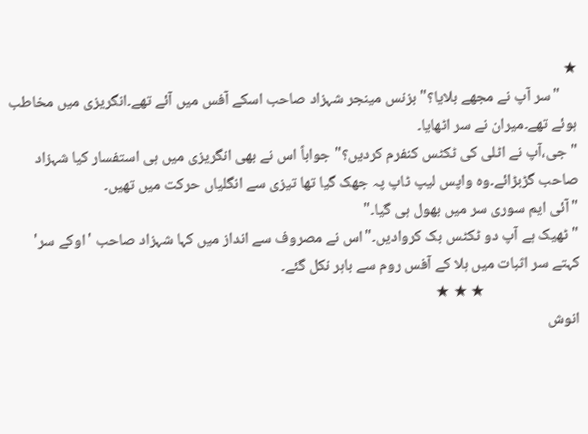★
     "سر آپ نے مجھے بلایا؟"بزنس مینجر شہزاد صاحب اسکے آفس میں آئے تھے۔انگریزی میں مخاطب ہوئے تھے۔میران نے سر اٹھایا۔
"جی،آپ نے اٹلی کی ٹکٹس کنفرم کردیں؟"جواباً اس نے بھی انگریزی میں ہی استفسار کیا شہزاد صاحب گڑبڑائے۔وہ واپس لیپ ٹاپ پہ جھک گیا تھا تیزی سے انگلیاں حرکت میں تھیں۔
"آئی ایم سوری سر میں بھول ہی گیا۔"
"ٹھیک ہے آپ دو ٹکٹس بک کروادیں۔"اس نے مصروف سے انداز میں کہا شہزاد صاحب 'اوکے سر' کہتے سر اثبات میں ہلا کے آفس روم سے باہر نکل گئے۔
                           ★ ★ ★
انوش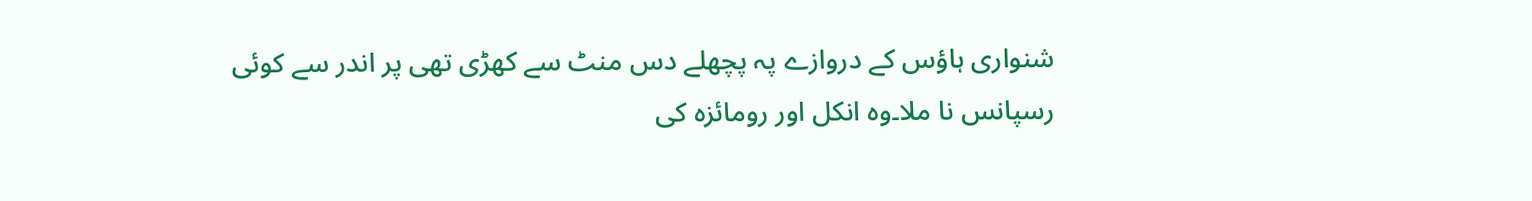شنواری ہاؤس کے دروازے پہ پچھلے دس منٹ سے کھڑی تھی پر اندر سے کوئی رسپانس نا ملا۔وہ انکل اور رومائزہ کی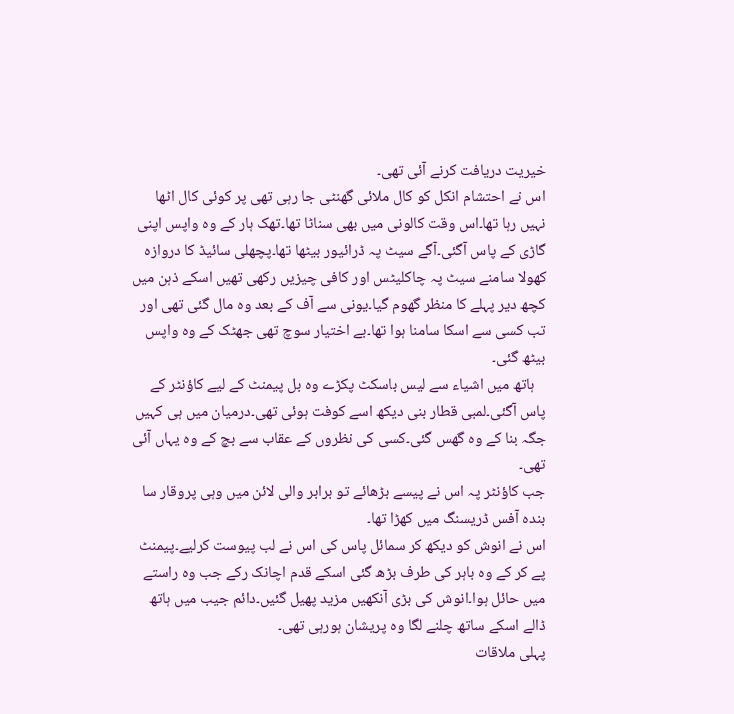خیریت دریافت کرنے آئی تھی۔
اس نے احتشام انکل کو کال ملائی گھنٹی جا رہی تھی پر کوئی کال اٹھا نہیں رہا تھا۔اس وقت کالونی میں بھی سناٹا تھا۔تھک ہار کے وہ واپس اپنی گاڑی کے پاس آگئی۔آگے سیٹ پہ ڈرائیور بیٹھا تھا۔پچھلی سائیڈ کا دروازہ کھولا سامنے سیٹ پہ چاکلیٹس اور کافی چیزیں رکھی تھیں اسکے ذہن میں کچھ دیر پہلے کا منظر گھوم گیا۔یونی سے آف کے بعد وہ مال گئی تھی اور تب کسی سے اسکا سامنا ہوا تھا۔بے اختیار سوچ تھی جھٹک کے وہ واپس بیٹھ گئی۔
   ہاتھ میں اشیاء سے لیس باسکٹ پکڑے وہ بل پیمنٹ کے لیے کاؤنٹر کے پاس آگئی۔لمبی قطار بنی دیکھ اسے کوفت ہوئی تھی۔درمیان میں ہی کہیں جگہ بنا کے وہ گھس گئی۔کسی کی نظروں کے عقاب سے بچ کے وہ یہاں آئی تھی۔
جب کاؤنٹر پہ اس نے پیسے بڑھائے تو برابر والی لائن میں وہی پروقار سا بندہ آفس ڈریسنگ میں کھڑا تھا۔
اس نے انوش کو دیکھ کر سمائل پاس کی اس نے لب پیوست کرلیے۔پیمنٹ پے کر کے وہ باہر کی طرف بڑھ گئی اسکے قدم اچانک رکے جب وہ راستے میں حائل ہوا۔انوش کی بڑی آنکھیں مزید پھیل گئیں۔دائم جیب میں ہاتھ ڈالے اسکے ساتھ چلنے لگا وہ پریشان ہورہی تھی۔
پہلی ملاقات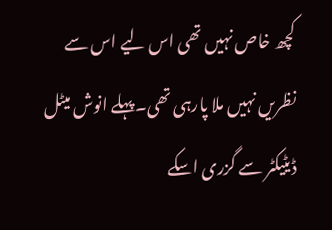کچھ خاص نہیں تھی اس لیے اس سے نظریں نہیں ملا پارہی تھی۔پہلے انوش میٹل ڈیٹیکٹر سے گزری اسکے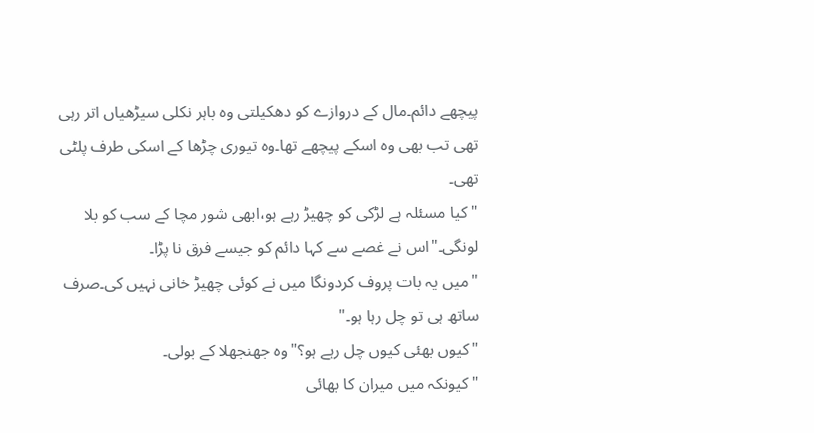پیچھے دائم۔مال کے دروازے کو دھکیلتی وہ باہر نکلی سیڑھیاں اتر رہی تھی تب بھی وہ اسکے پیچھے تھا۔وہ تیوری چڑھا کے اسکی طرف پلٹی تھی۔
"کیا مسئلہ ہے لڑکی کو چھیڑ رہے ہو،ابھی شور مچا کے سب کو بلا لونگی۔"اس نے غصے سے کہا دائم کو جیسے فرق نا پڑا۔
"میں یہ بات پروف کردونگا میں نے کوئی چھیڑ خانی نہیں کی۔صرف ساتھ ہی تو چل رہا ہو۔"
"کیوں بھئی کیوں چل رہے ہو؟"وہ جھنجھلا کے بولی۔
"کیونکہ میں میران کا بھائی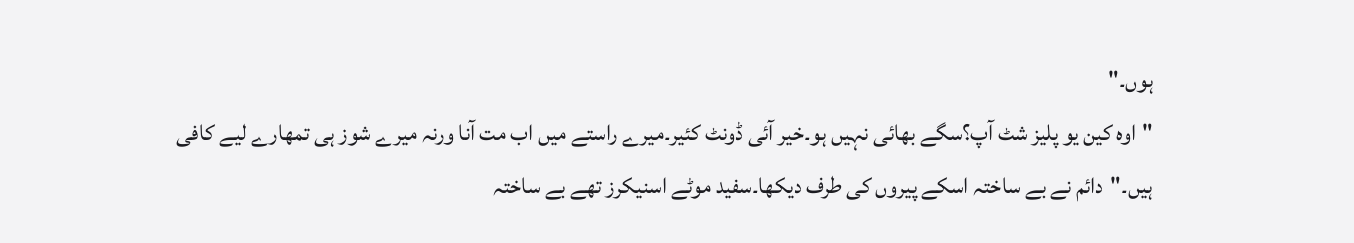ہوں۔"
"اوہ کین یو پلیز شٹ آپ؟سگے بھائی نہیں ہو۔خیر آئی ڈونٹ کئیر۔میرے راستے میں اب مت آنا ورنہ میرے شوز ہی تمھارے لیے کافی ہیں۔"دائم نے بے ساختہ اسکے پیروں کی طرف دیکھا۔سفید موٹے اسنیکرز تھے بے ساختہ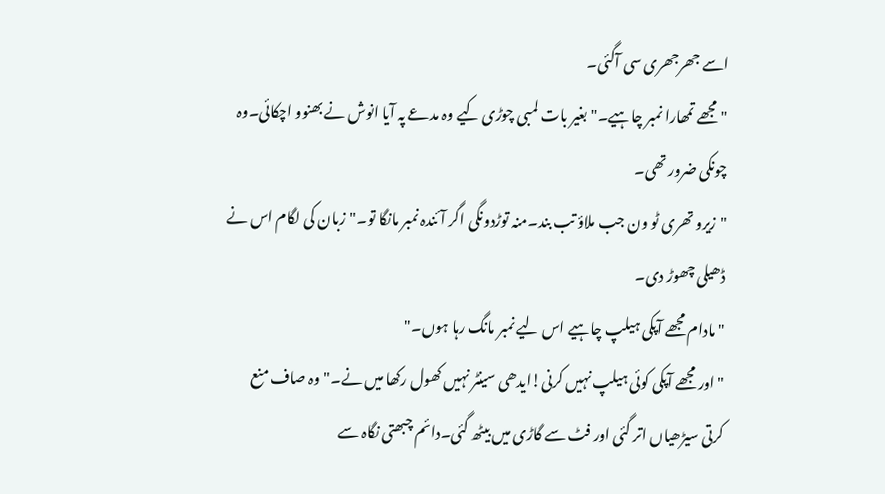اسے جھرجھری سی آگئی۔
"مجھے تمھارا نمبر چاہیے۔"بغیر بات لمبی چوڑی کیے وہ مدعے پہ آیا انوش نے بھنوو اچکائی۔وہ چونکی ضرور تھی۔
"زیرو تھری ٹو ون جب ملاؤ تب بند۔منہ توڑدونگی اگر آئندہ نمبر مانگا تو۔"زبان کی لگام اس نے ڈھیلی چھوڑ دی۔
"مادام مجھے آپکی ہیلپ چاہیے اس لیے نمبر مانگ رہا ہوں۔"
"اور مجھے آپکی کوئی ہیلپ نہیں کرنی!ایدھی سینٹر نہیں کھول رکھا میں نے۔"وہ صاف منع کرتی سیڑھیاں اتر گئی اور فٹ سے گاڑی میں بیٹھ گئی۔دائم چبھتی نگاہ سے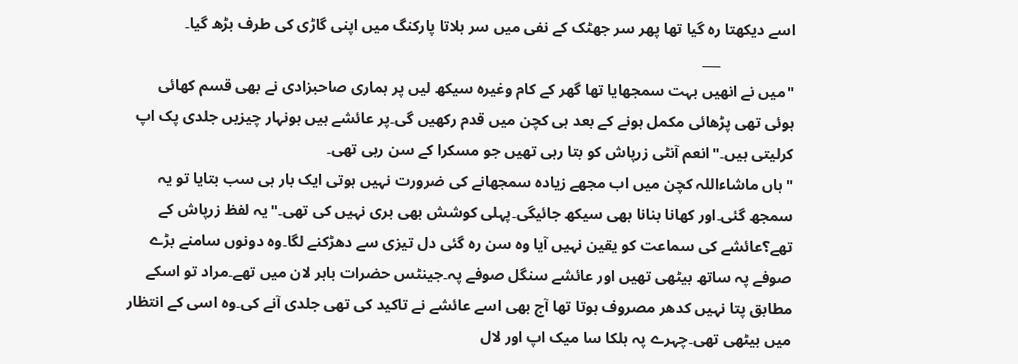اسے دیکھتا رہ گیا تھا پھر سر جھٹک کے نفی میں سر ہلاتا پارکنگ میں اپنی گاڑی کی طرف بڑھ گیا۔
                   ___
"میں نے انھیں بہت سمجھایا تھا گھر کے کام وغیرہ سیکھ لیں پر ہماری صاحبزادی نے بھی قسم کھائی ہوئی تھی پڑھائی مکمل ہونے کے بعد ہی کچن میں قدم رکھیں گی۔پر عائشے ہیں ہونہار چیزیں جلدی پک اپ کرلیتی ہیں۔"انعم آنٹی زرپاش کو بتا رہی تھیں جو مسکرا کے سن رہی تھی۔
"ہاں ماشاءاللہ کچن میں اب مجھے زیادہ سمجھانے کی ضرورت نہیں ہوتی ایک بار ہی سب بتایا تو یہ سمجھ گئی۔اور کھانا بنانا بھی سیکھ جائیگی۔پہلی کوشش بھی بری نہیں کی تھی۔"یہ لفظ زرپاش کے تھے؟عائشے کی سماعت کو یقین نہیں آیا وہ سن رہ گئی دل تیزی سے دھڑکنے لگا۔وہ دونوں سامنے بڑے صوفے پہ ساتھ بیٹھی تھیں اور عائشے سنگل صوفے پہ۔جینٹس حضرات باہر لان میں تھے۔مراد تو اسکے مطابق پتا نہیں کدھر مصروف ہوتا تھا آج بھی اسے عائشے نے تاکید کی تھی جلدی آنے کی۔وہ اسی کے انتظار میں بیٹھی تھی۔چہرے پہ ہلکا سا میک اپ اور لال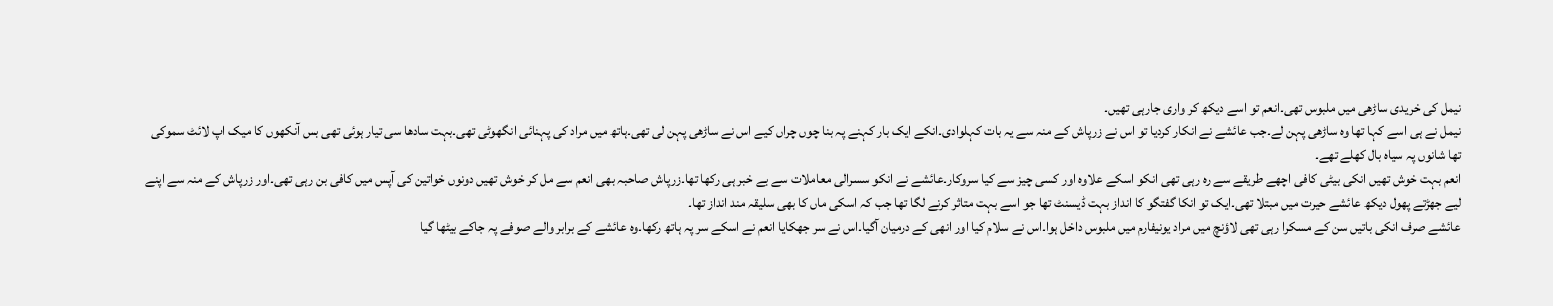نیمل کی خریدی ساڑھی میں ملبوس تھی۔انعم تو اسے دیکھ کر واری جارہی تھیں۔
نیمل نے ہی اسے کہا تھا وہ ساڑھی پہن لے۔جب عائشے نے انکار کردیا تو اس نے زرپاش کے منہ سے یہ بات کہلوادی۔انکے ایک بار کہنے پہ بنا چوں چراں کیے اس نے ساڑھی پہن لی تھی۔ہاتھ میں مراد کی پہنائی انگھوٹی تھی۔بہت سادھا سی تیار ہوئی تھی بس آنکھوں کا میک اپ لائٹ سموکی تھا شانوں پہ سیاہ بال کھلے تھے۔
انعم بہت خوش تھیں انکی بیٹی کافی اچھے طریقے سے رہ رہی تھی انکو اسکے علاوہ اور کسی چیز سے کیا سروکار۔عائشے نے انکو سسرالی معاملات سے بے خبر ہی رکھا تھا۔زرپاش صاحبہ بھی انعم سے مل کر خوش تھیں دونوں خواتین کی آپس میں کافی بن رہی تھی۔اور زرپاش کے منہ سے اپنے لیے جھڑتے پھول دیکھ عائشے حیرت میں مبتلا تھی۔ایک تو انکا گفتگو کا انداز بہت ڈیسنٹ تھا جو اسے بہت متاثر کرنے لگا تھا جب کہ اسکی ماں کا بھی سلیقہ مند انداز تھا۔
عائشے صرف انکی باتیں سن کے مسکرا رہی تھی لاؤنچ میں مراد یونیفارم میں ملبوس داخل ہوا۔اس نے سلام کیا اور انھی کے درمیان آگیا۔اس نے سر جھکایا انعم نے اسکے سر پہ ہاتھ رکھا۔وہ عائشے کے برابر والے صوفے پہ جاکے بیٹھا گیا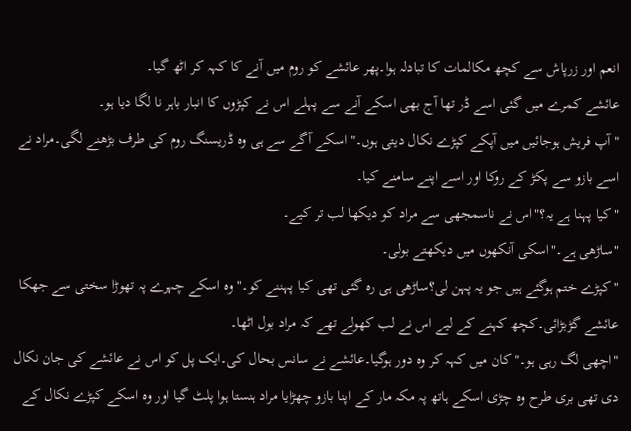انعم اور زرپاش سے کچھ مکالمات کا تبادلہ ہوا۔پھر عائشے کو روم میں آنے کا کہہ کر اٹھ گیا۔
عائشے کمرے میں گئی اسے ڈر تھا آج بھی اسکے آنے سے پہلے اس نے کپڑوں کا انبار باہر نا لگا دیا ہو۔
"آپ فریش ہوجائیں میں آپکے کپڑے نکال دیتی ہوں۔"اسکے آگے سے ہی وہ ڈریسنگ روم کی طرف بڑھنے لگی۔مراد نے اسے بازو سے پکڑ کے روکا اور اسے اپنے سامنے کیا۔
"کیا پہنا ہے یہ؟"اس نے ناسمجھی سے مراد کو دیکھا لب تر کیے۔
"ساڑھی ہے۔"اسکی آنکھوں میں دیکھتے بولی۔
"کپڑے ختم ہوگئے ہیں جو یہ پہن لی؟ساڑھی ہی رہ گئی تھی کیا پہننے کو۔"وہ اسکے چہرے پہ تھوڑا سختی سے جھکا عائشے گڑبڑائی۔کچھ کہنے کے لیے اس نے لب کھولے تھے کہ مراد بول اٹھا۔
"اچھی لگ رہی ہو۔"کان میں کہہ کر وہ دور ہوگیا۔عائشے نے سانس بحال کی۔ایک پل کو اس نے عائشے کی جان نکال دی تھی بری طرح وہ چڑی اسکے ہاتھ پہ مکہ مار کے اپنا بازو چھڑایا مراد ہنستا ہوا پلٹ گیا اور وہ اسکے کپڑے نکال کے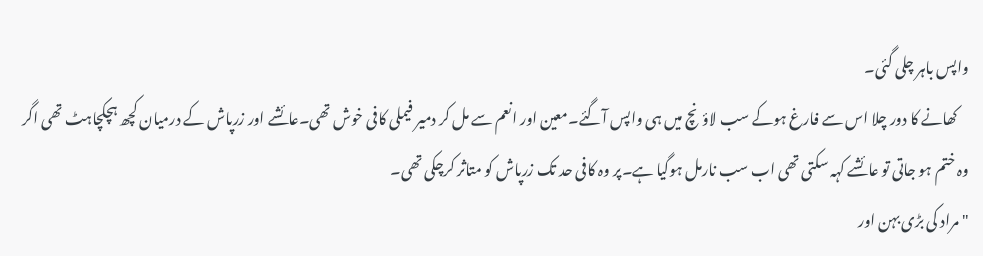واپس باہر چلی گئی۔
    کھانے کا دور چلا اس سے فارغ ہوکے سب لاؤنچ میں ہی واپس آگئے۔معین اور انعم سے مل کر دمیر فیملی کافی خوش تھی۔عائشے اور زرپاش کے درمیان کچھ ہچکچاہٹ تھی اگر وہ ختم ہو جاتی تو عائشے کہہ سکتی تھی اب سب نارمل ہوگیا ہے۔پر وہ کافی حد تک زرپاش کو متاثر کرچکی تھی۔
"مراد کی بڑی بہن اور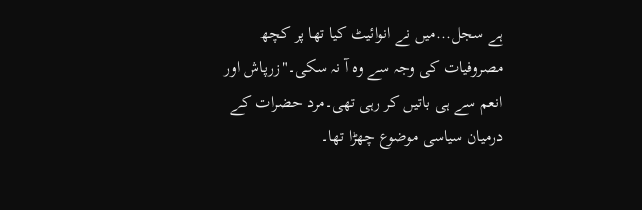ہے سجل...میں نے انوائیٹ کیا تھا پر کچھ مصروفیات کی وجہ سے وہ آ نہ سکی۔"زرپاش اور انعم سے ہی باتیں کر رہی تھی۔مرد حضرات کے درمیان سیاسی موضوع چھڑا تھا۔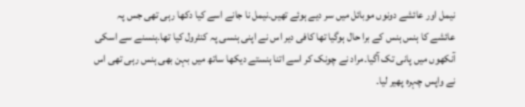نیمل اور عائشے دونوں موبائل میں سر دیے ہوئے تھیں۔نیمل نا جانے اسے کیا دکھا رہی تھی جس پہ عائشے کا ہنس ہنس کے برا حال ہوگیا تھا کافی دیر اس نے اپنی ہنسی پہ کنٹرول کیا تھا۔ہنسنے سے اسکی آنکھوں میں پانی تک آگیا۔مراد نے چونک کر اسے اتنا ہنستے دیکھا ساتھ میں بہن بھی ہنس رہی تھی اس نے واپس چہرہ پھیر لیا۔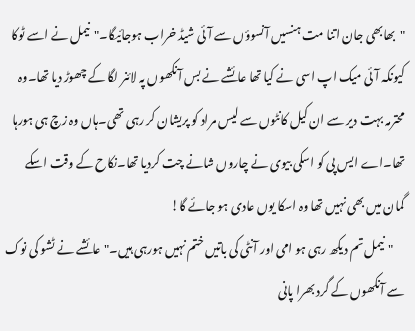"بھابھی جان اتنا مت ہنسیں آنسوؤں سے آئی شیڈ خراب ہوجائیگا۔"نیمل نے اسے ٹوکا کیونکہ آئی میک اپ اسی نے کیا تھا عائشے نے بس آنکھوں پہ لائنر لگا کے چھوڑ دیا تھا۔وہ محترمہ بہت دیر سے ان کیل کانٹوں سے لیس مراد کو پریشان کر رہی تھی۔ہاں وہ زچ ہی ہورہا تھا۔اے ایس پی کو اسکی بیوی نے چاروں شانے چت کردیا تھا۔نکاح کے وقت اسکے گمان میں بھی نہیں تھا وہ اسکا یوں عادی ہو جائے گا!
     "نیمل تم دیکھ رہی ہو امی اور آنٹی کی باتیں ختم نہیں ہورہی ہیں۔"عائشے نے ٹشو کی نوک سے آنکھوں کے گرد بھرا پانی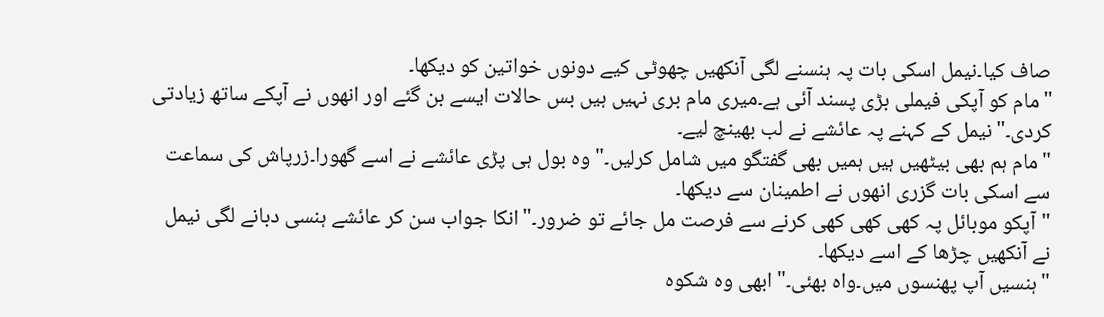صاف کیا۔نیمل اسکی بات پہ ہنسنے لگی آنکھیں چھوٹی کیے دونوں خواتین کو دیکھا۔
"مام کو آپکی فیملی بڑی پسند آئی ہے۔میری مام بری نہیں ہیں بس حالات ایسے بن گئے اور انھوں نے آپکے ساتھ زیادتی کردی۔"نیمل کے کہنے پہ عائشے نے لب بھینچ لیے۔
"مام ہم بھی بیٹھیں ہیں ہمیں بھی گفتگو میں شامل کرلیں۔"وہ بول ہی پڑی عائشے نے اسے گھورا۔زرپاش کی سماعت سے اسکی بات گزری انھوں نے اطمینان سے دیکھا۔
"آپکو موبائل پہ کھی کھی کھی کرنے سے فرصت مل جائے تو ضرور۔"انکا جواب سن کر عائشے ہنسی دبانے لگی نیمل نے آنکھیں چڑھا کے اسے دیکھا۔
"ہنسیں آپ پھنسوں میں۔واہ بھئی۔"ابھی وہ شکوہ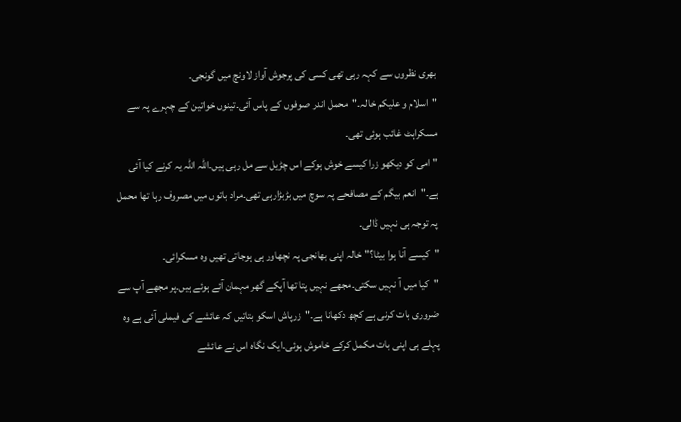بھری نظروں سے کہہ رہی تھی کسی کی پرجوش آواز لاونچ میں گونجی۔
"اسلام و علیکم خالہ۔"محمل اندر صوفوں کے پاس آئی۔تینوں خواتین کے چہرے پہ سے مسکراہٹ غائب ہوئی تھی۔
"امی کو دیکھو زرا کیسے خوش ہوکے اس چڑیل سے مل رہی ہیں۔اللہ اللہ یہ کرنے کیا آئی ہے۔"انعم بیگم کے مصافحے پہ سوچ میں بڑبڑارہی تھی۔مراد باتوں میں مصروف رہا تھا محمل پہ توجہ ہی نہیں ڈالی۔
"کیسے آنا ہوا بیٹا؟"خالہ اپنی بھانجی پہ نچھاور ہی ہوجاتی تھیں وہ مسکرائی۔
"کیا میں آ نہیں سکتی۔مجھے نہیں پتا تھا آپکے گھر مہمان آئے ہوئے ہیں۔پر مجھے آپ سے ضروری بات کرنی ہے کچھ دکھانا ہے۔"زرپاش اسکو بتاتیں کہ عائشے کی فیملی آئی ہے وہ پہلے ہی اپنی بات مکمل کرکے خاموش ہوئی۔ایک نگاہ اس نے عائشے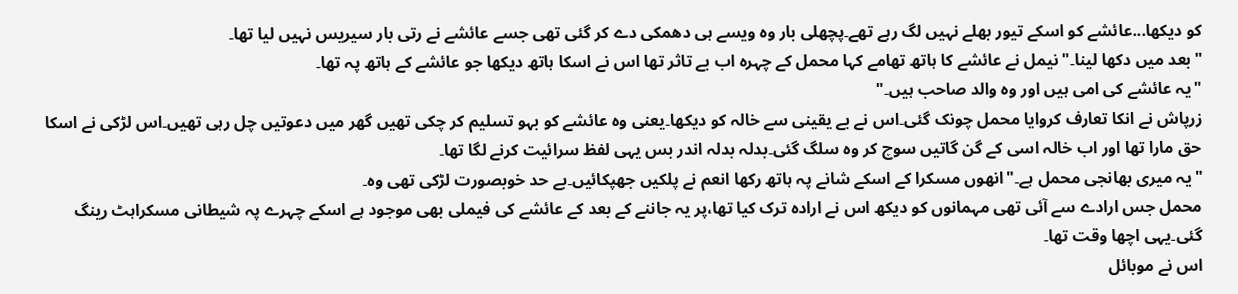کو دیکھا...عائشے کو اسکے تیور بھلے نہیں لگ رہے تھے۔پچھلی بار وہ ویسے ہی دھمکی دے کر گئی تھی جسے عائشے نے رتی بار سیریس نہیں لیا تھا۔
"بعد میں دکھا لینا۔"نیمل نے عائشے کا ہاتھ تھامے کہا محمل کے چہرہ اب بے تاثر تھا اس نے اسکا ہاتھ دیکھا جو عائشے کے ہاتھ پہ تھا۔
"یہ عائشے کی امی ہیں اور وہ والد صاحب ہیں۔"
زرپاش نے انکا تعارف کروایا محمل چونک گئی۔اس نے بے یقینی سے خالہ کو دیکھا۔یعنی وہ عائشے کو بہو تسلیم کر چکی تھیں گھر میں دعوتیں چل رہی تھیں۔اس لڑکی نے اسکا حق مارا تھا اور اب خالہ اسی کے گن گاتیں سوچ کر وہ سلگ گئی۔بدلہ بدلہ اندر بس یہی لفظ سرائیت کرنے لگا تھا۔
"یہ میری بھانجی محمل ہے۔"انھوں مسکرا کے اسکے شانے پہ ہاتھ رکھا انعم نے پلکیں جھپکائیں۔بے حد خوبصورت لڑکی تھی وہ۔
محمل جس ارادے سے آئی تھی مہمانوں کو دیکھ اس نے ارادہ ترک کیا تھا،پر یہ جاننے کے بعد کے عائشے کی فیملی بھی موجود ہے اسکے چہرے پہ شیطانی مسکراہٹ رینگ گئی۔یہی اچھا وقت تھا۔
اس نے موبائل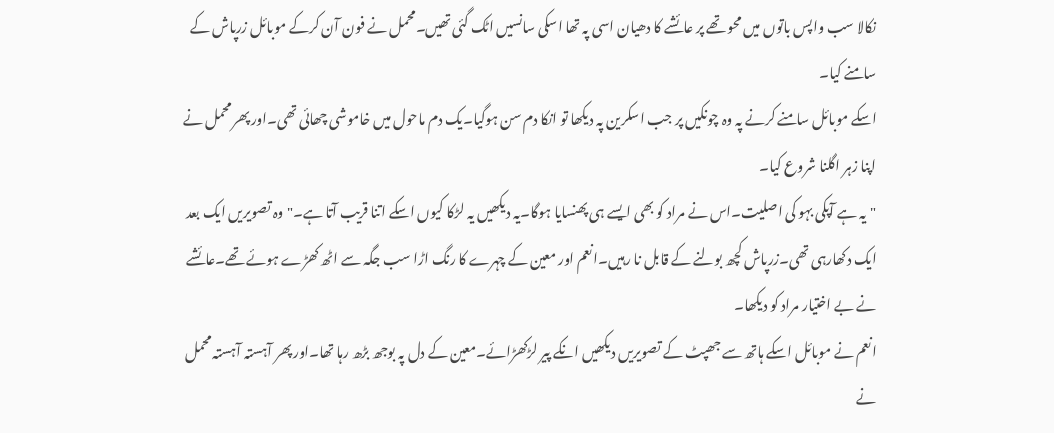نکالا سب واپس باتوں میں محو تھے پر عائشے کا دھیان اسی پہ تھا اسکی سانسیں اٹک گئی تھیں۔محمل نے فون آن کرکے موبائل زرپاش کے سامنے کیا۔
اسکے موبائل سامنے کرنے پہ وہ چونکیں پر جب اسکرین پہ دیکھا تو انکا دم سن ہوگیا۔یک دم ماحول میں خاموشی چھائی تھی۔اور پھر محمل نے اپنا زہر اگلنا شروع کیا۔
"یہ ہے آپکی بہو کی اصلیت۔اس نے مراد کو بھی ایسے ہی پھنسایا ہوگا۔یہ دیکھیں یہ لڑکا کیوں اسکے اتنا قریب آتا ہے۔"وہ تصویریں ایک بعد ایک دکھارہی تھی۔زرپاش کچھ بولنے کے قابل نا رہیں۔انعم اور معین کے چہرے کا رنگ اڑا سب جگہ سے اٹھ کھڑے ہوئے تھے۔عائشے نے بے اختیار مراد کو دیکھا۔
انعم نے موبائل اسکے ہاتھ سے جھپٹ کے تصویریں دیکھیں انکے پیر لڑکھڑائے۔معین کے دل پہ بوجھ بڑھ رہا تھا۔اور پھر آہستہ آہستہ محمل نے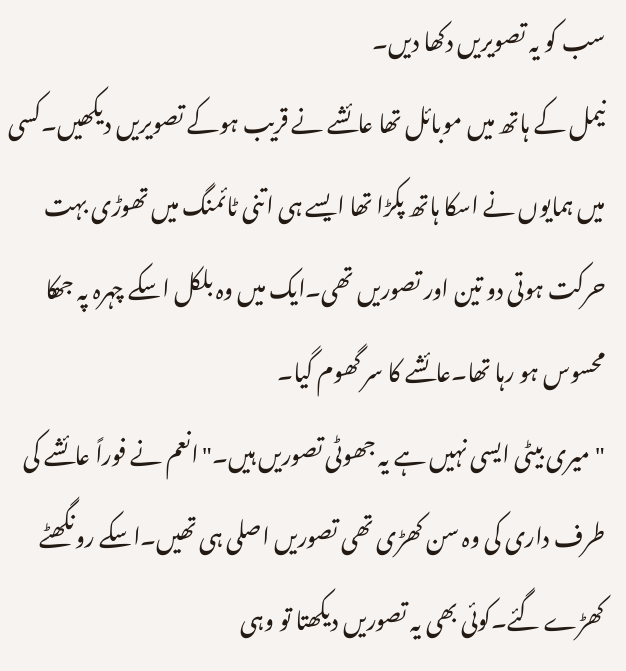سب کو یہ تصویریں دکھا دیں۔
نیمل کے ہاتھ میں موبائل تھا عائشے نے قریب ہوکے تصویریں دیکھیں۔کسی میں ہمایوں نے اسکا ہاتھ پکڑا تھا ایسے ہی اتنی ٹائمنگ میں تھوڑی بہت حرکت ہوتی دو تین اور تصوریں تھی۔ایک میں وہ بلکل اسکے چہرہ پہ جھکا محسوس ہو رہا تھا۔عائشے کا سر گھوم گیا۔
"میری بیٹی ایسی نہیں ہے یہ جھوٹی تصوریں ہیں۔"انعم نے فوراً عائشے کی طرف داری کی وہ سن کھڑی تھی تصوریں اصلی ہی تھیں۔اسکے رونگھٹے کھڑے گئے۔کوئی بھی یہ تصوریں دیکھتا تو وہی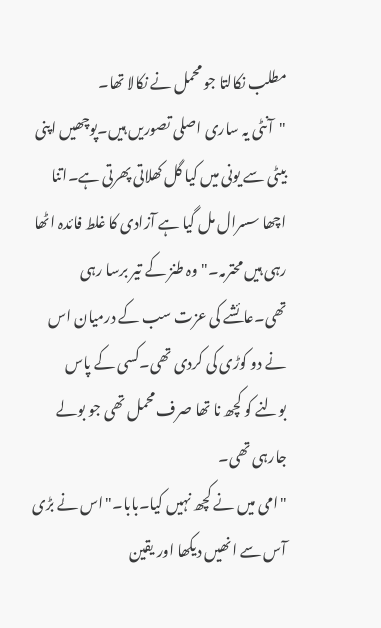مطلب نکالتا جو محمل نے نکالا تھا۔
"آنٹی یہ ساری اصلی تصوریں ہیں۔پوچھیں اپنی بیٹی سے یونی میں کیا گل کھلاتی پھرتی ہے۔اتنا اچھا سسرال مل گیا ہے آزادی کا غلط فائدہ اٹھا رہی ہیں محترمہ۔"وہ طنز کے تیر برسا رہی تھی۔عائشے کی عزت سب کے درمیان اس نے دو کوڑی کی کردی تھی۔کسی کے پاس بولنے کو کچھ نا تھا صرف محمل تھی جو بولے جارہی تھی۔
"امی میں نے کچھ نہیں کیا۔بابا۔"اس نے بڑی آس سے انھیں دیکھا اور یقین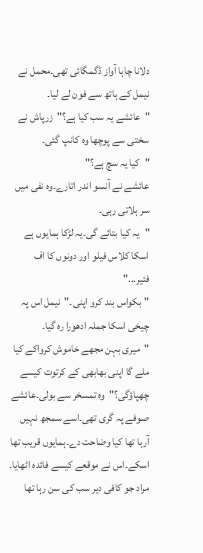دلانا چاہا آواز ڈگمگائی تھی۔محمل نے نیمل کے ہاتھ سے فون لے لیا۔
"عائشے یہ سب کیا ہے؟"زرپاش نے سختی سے پوچھا وہ کانپ گئی۔
"کیا یہ سچ ہے؟"
عائشے نے آنسو اندر اتارے۔وہ نفی میں سر ہلاتی رہی۔
"یہ کیا بتائے گی۔یہ لڑکا ہمایوں ہے اسکا کلاس فیلو اور دونوں کا اف فئیر..."
"بکواس بند کرو اپنی۔"نیمل اس پہ چیخی اسکا جملہ ادھورا رہ گیا۔
"میری بہن مجھے خاموش کرواکے کیا ملے گا اپنی بھابھی کے کرتوت کیسے چھپاؤگی؟"وہ تمسخر سے بولی۔عائشے صوفے پہ گری تھی۔اسے سمجھ نہیں آرہا تھا کیا وضاحت دے۔ہمایوں قریب تھا اسکے۔اس نے موقعے کیسے فائدہ اٹھایا۔
مراد جو کافی دیر سب کی سن رہا تھا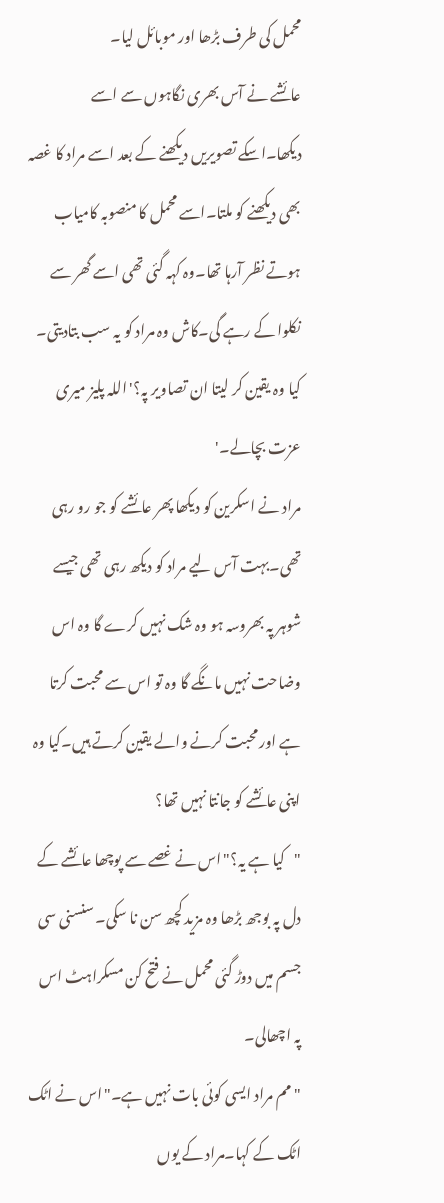محمل کی طرف بڑھا اور موبائل لیا۔
عائشے نے آس بھری نگاہوں سے اسے دیکھا۔اسکے تصویریں دیکھنے کے بعد اسے مراد کا غصہ بھی دیکھنے کو ملتا۔اسے محمل کا منصوبہ کامیاب ہوتے نظر آرہا تھا۔وہ کہہ گئی تھی اسے گھر سے نکلوا کے رہے گی۔کاش وہ مراد کو یہ سب بتادیتی۔
کیا وہ یقین کر لیتا ان تصاویر پہ؟'اللہ پلیز میری عزت بچالے۔'
مراد نے اسکرین کو دیکھا پھر عائشے کو جو رو رہی تھی۔بہت آس لیے مراد کو دیکھ رہی تھی جیسے شوہر پہ بھروسہ ہو وہ شک نہیں کرے گا وہ اس وضاحت نہیں مانگے گا وہ تو اس سے محبت کرتا ہے اور محبت کرنے والے یقین کرتے ہیں۔کیا وہ اپنی عائشے کو جانتا نہیں تھا؟
"کیا ہے یہ؟"اس نے غصے سے پوچھا عائشے کے دل پہ بوجھ بڑھا وہ مزید کچھ سن نا سکی۔ سنسنی سی جسم میں دوڑ گئی محمل نے فتح کن مسکراہٹ اس پہ اچھالی۔
"مم مراد ایسی کوئی بات نہیں ہے۔"اس نے اٹک اٹک کے کہا۔مراد کے یوں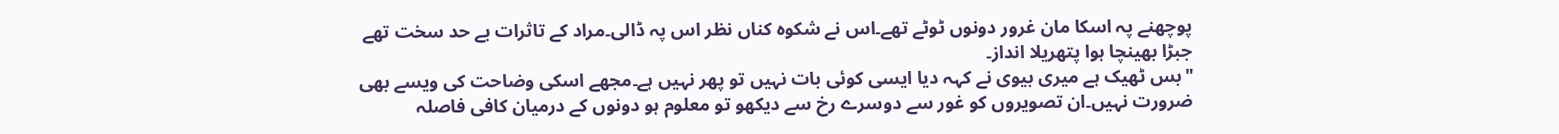پوچھنے پہ اسکا مان غرور دونوں ٹوٹے تھے۔اس نے شکوہ کناں نظر اس پہ ڈالی۔مراد کے تاثرات بے حد سخت تھے جبڑا بھینچا ہوا پتھریلا انداز۔
"بس ٹھیک ہے میری بیوی نے کہہ دیا ایسی کوئی بات نہیں تو پھر نہیں ہے۔مجھے اسکی وضاحت کی ویسے بھی ضرورت نہیں۔ان تصویروں کو غور سے دوسرے رخ سے دیکھو تو معلوم ہو دونوں کے درمیان کافی فاصلہ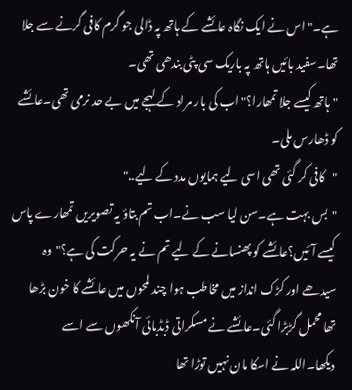ہے۔"اس نے ایک نگاہ عائشے کے ہاتھ پہ ڈالی جو گرم کافی گرنے سے جلا تھا۔سفید بائیں ہاتھ پہ باریک سی پٹی بندھی تھی۔
"ہاتھ کیسے جلا تمھارا؟"اب کی بار مراد کے لہجے میں بے حد نرمی تھی۔عائشے کو ڈھارس ملی۔
"کافی کر گئی تھی اسی لیے ہمایوں مدد کے لیے.."
"بس بہت ہے۔سن لیا سب نے۔اب تم بتاؤ یہ تصویریں تمھارے پاس کیسے آئیں؟عائشے کو پھنسانے کے لیے تم نے یہ حرکت کی ہے؟"وہ سیدھے اور کڑک انداز میں مخاطب ہوا چند لمحوں میں عائشے کا خون بڑھا تھا محمل گڑبڑا گئی۔عائشے نے مسکراتی ڈبڈبائی آنکھوں سے اسے دیکھا۔اللہ نے اسکا مان نہیں توڑا تھا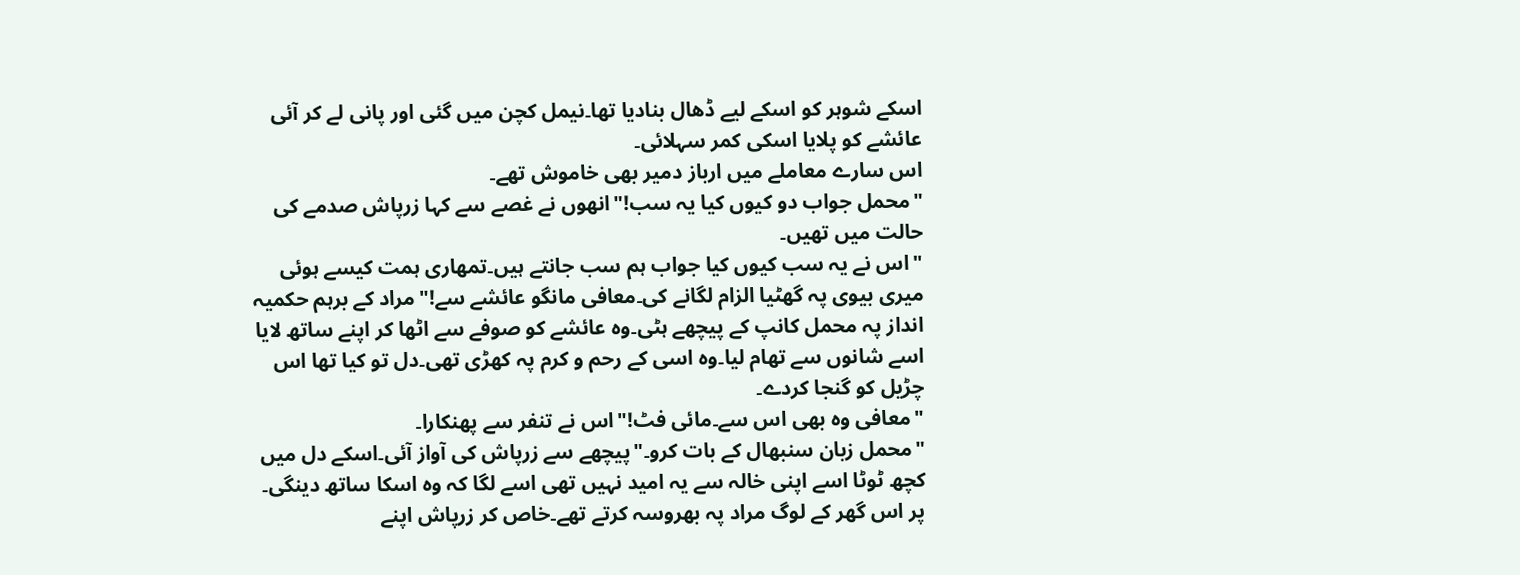اسکے شوہر کو اسکے لیے ڈھال بنادیا تھا۔نیمل کچن میں گئی اور پانی لے کر آئی عائشے کو پلایا اسکی کمر سہلائی۔
اس سارے معاملے میں ارباز دمیر بھی خاموش تھے۔
"محمل جواب دو کیوں کیا یہ سب!"انھوں نے غصے سے کہا زرپاش صدمے کی حالت میں تھیں۔
"اس نے یہ سب کیوں کیا جواب ہم سب جانتے ہیں۔تمھاری ہمت کیسے ہوئی میری بیوی پہ گھٹیا الزام لگانے کی۔معافی مانگو عائشے سے!"مراد کے برہم حکمیہ انداز پہ محمل کانپ کے پیچھے ہٹی۔وہ عائشے کو صوفے سے اٹھا کر اپنے ساتھ لایا اسے شانوں سے تھام لیا۔وہ اسی کے رحم و کرم پہ کھڑی تھی۔دل تو کیا تھا اس چڑیل کو گنجا کردے۔
"معافی وہ بھی اس سے۔مائی فٹ!"اس نے تنفر سے پھنکارا۔
"محمل زبان سنبھال کے بات کرو۔"پیچھے سے زرپاش کی آواز آئی۔اسکے دل میں کچھ ٹوٹا اسے اپنی خالہ سے یہ امید نہیں تھی اسے لگا کہ وہ اسکا ساتھ دینگی۔
پر اس گھر کے لوگ مراد پہ بھروسہ کرتے تھے۔خاص کر زرپاش اپنے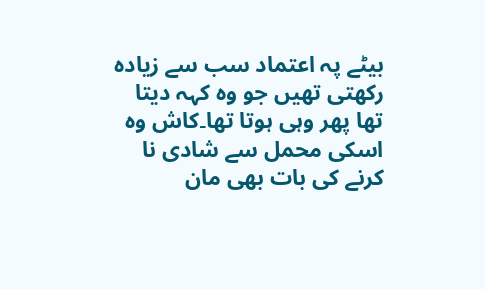بیٹے پہ اعتماد سب سے زیادہ رکھتی تھیں جو وہ کہہ دیتا تھا پھر وہی ہوتا تھا۔کاش وہ اسکی محمل سے شادی نا کرنے کی بات بھی مان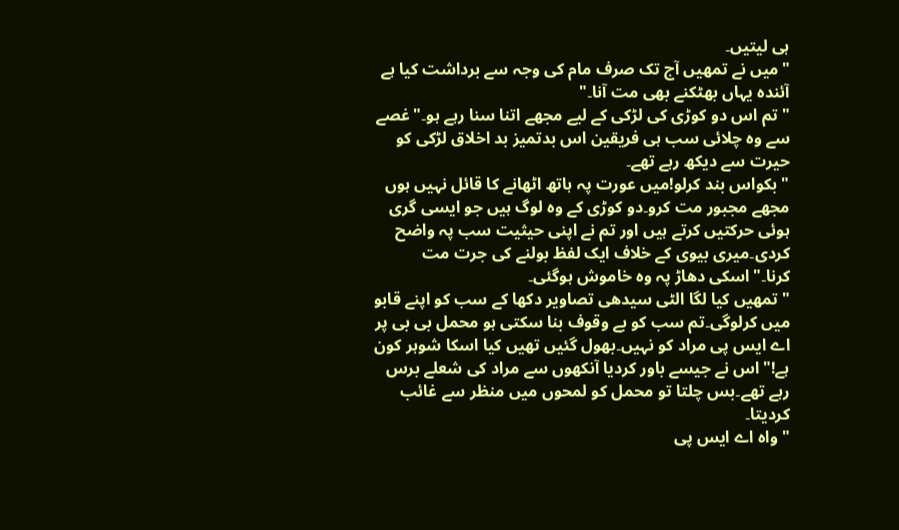ہی لیتیں۔
"میں نے تمھیں آج تک صرف مام کی وجہ سے برداشت کیا ہے آئندہ یہاں بھٹکنے بھی مت آنا۔"
"تم اس دو کوڑی کی لڑکی کے لیے مجھے اتنا سنا رہے ہو۔"غصے سے وہ چلائی سب ہی فریقین اس بدتمیز بد اخلاق لڑکی کو حیرت سے دیکھ رہے تھے۔
"بکواس بند کرلو!میں عورت پہ ہاتھ اٹھانے کا قائل نہیں ہوں مجھے مجبور مت کرو۔دو کوڑی کے وہ لوگ ہیں جو ایسی گری ہوئی حرکتیں کرتے ہیں اور تم نے اپنی حیثیت سب پہ واضح کردی۔میری بیوی کے خلاف ایک لفظ بولنے کی جرت مت کرنا۔"اسکی دھاڑ پہ وہ خاموش ہوگئی۔
"تمھیں کیا لگا الٹی سیدھی تصاویر دکھا کے سب کو اپنے قابو میں کرلوگی۔تم سب کو بے وقوف بنا سکتی ہو محمل بی بی پر اے ایس پی مراد کو نہیں۔بھول گئیں تھیں کیا اسکا شوہر کون ہے!"اس نے جیسے باور کردیا آنکھوں سے مراد کی شعلے برس رہے تھے۔بس چلتا تو محمل کو لمحوں میں منظر سے غائب کردیتا۔
"واہ اے ایس پی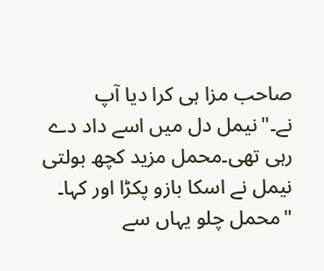صاحب مزا ہی کرا دیا آپ نے۔"نیمل دل میں اسے داد دے رہی تھی۔محمل مزید کچھ بولتی نیمل نے اسکا بازو پکڑا اور کہا۔
"محمل چلو یہاں سے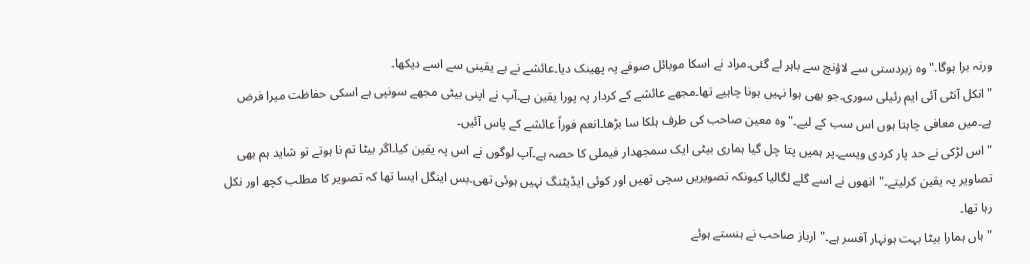ورنہ برا ہوگا."وہ زبردستی سے لاؤنچ سے باہر لے گئی۔مراد نے اسکا موبائل صوفے پہ پھینک دیا۔عائشے نے بے یقینی سے اسے دیکھا۔
"انکل آنٹی آئی ایم رئیلی سوری۔جو بھی ہوا نہیں ہونا چاہیے تھا۔مجھے عائشے کے کردار پہ پورا یقین ہے۔آپ نے اپنی بیٹی مجھے سونپی ہے اسکی حفاظت میرا فرض ہے۔میں معافی چاہتا ہوں اس سب کے لیے۔"وہ معین صاحب کی طرف ہلکا سا بڑھا۔انعم فوراً عائشے کے پاس آئیں۔
"اس لڑکی نے حد پار کردی ویسے۔پر ہمیں پتا چل گیا ہماری بیٹی ایک سمجھدار فیملی کا حصہ ہے۔آپ لوگوں نے اس پہ یقین کیا۔اگر بیٹا تم نا ہوتے تو شاید ہم بھی تصاویر پہ یقین کرلیتے۔"انھوں نے اسے گلے لگالیا کیونکہ تصویریں سچی تھیں اور کوئی ایڈیٹنگ نہیں ہوئی تھی۔بس اینگل ایسا تھا کہ تصویر کا مطلب کچھ اور نکل رہا تھا۔
"ہاں ہمارا بیٹا بہت ہونہار آفسر ہے۔"ارباز صاحب نے ہنستے ہوئے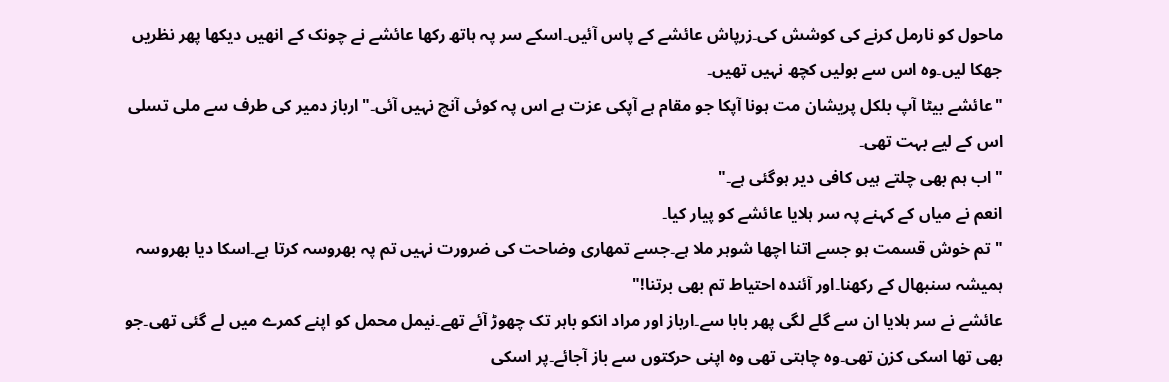ماحول کو نارمل کرنے کی کوشش کی۔زرپاش عائشے کے پاس آئیں۔اسکے سر پہ ہاتھ رکھا عائشے نے چونک کے انھیں دیکھا پھر نظریں جھکا لیں۔وہ اس سے بولیں کچھ نہیں تھیں۔
"عائشے بیٹا آپ بلکل پریشان مت ہونا آپکا جو مقام ہے آپکی عزت ہے اس پہ کوئی آنچ نہیں آئی۔"ارباز دمیر کی طرف سے ملی تسلی اس کے لیے بہت تھی۔
"اب ہم بھی چلتے ہیں کافی دیر ہوگئی ہے۔"
انعم نے میاں کے کہنے پہ سر ہلایا عائشے کو پیار کیا۔
"تم خوش قسمت ہو جسے اتنا اچھا شوہر ملا ہے۔جسے تمھاری وضاحت کی ضرورت نہیں تم پہ بھروسہ کرتا ہے۔اسکا دیا بھروسہ ہمیشہ سنبھال کے رکھنا۔اور آئندہ احتیاط تم بھی برتنا!"
عائشے نے سر ہلایا ان سے گلے لگی پھر بابا سے۔ارباز اور مراد انکو باہر تک چھوڑ آئے تھے۔نیمل محمل کو اپنے کمرے میں لے گئی تھی۔جو بھی تھا اسکی کزن تھی۔وہ چاہتی تھی وہ اپنی حرکتوں سے باز آجائے۔پر اسکی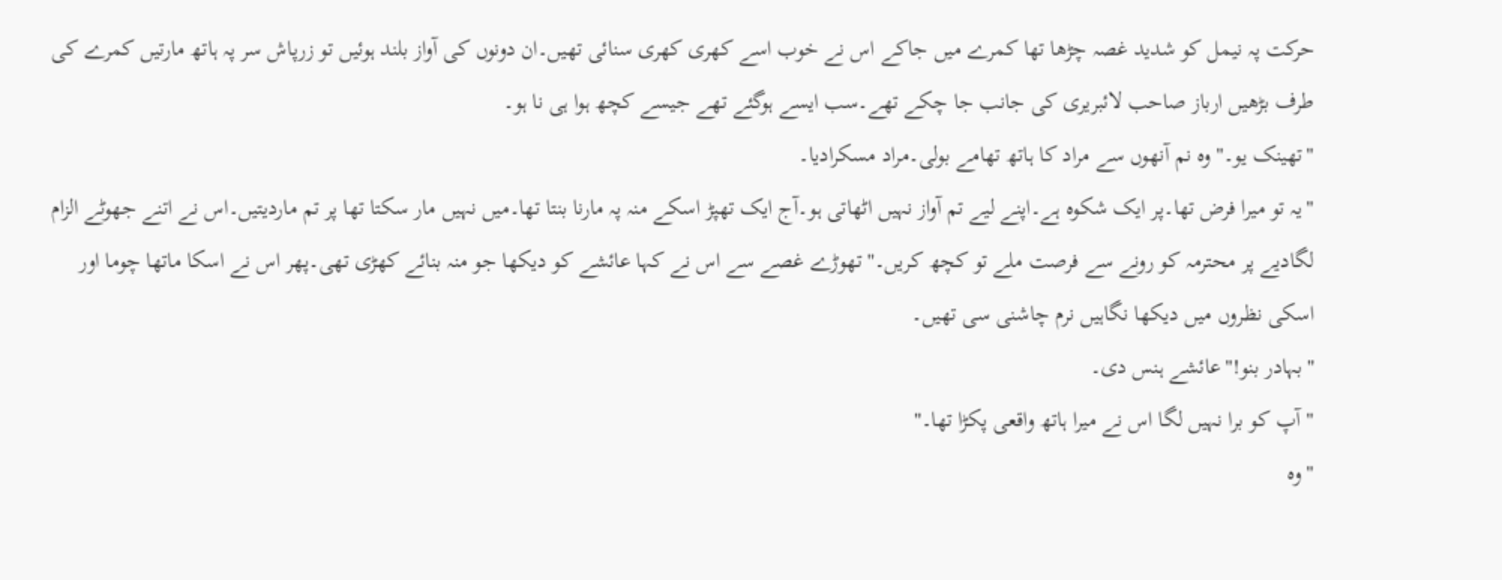حرکت پہ نیمل کو شدید غصہ چڑھا تھا کمرے میں جاکے اس نے خوب اسے کھری کھری سنائی تھیں۔ان دونوں کی آواز بلند ہوئیں تو زرپاش سر پہ ہاتھ مارتیں کمرے کی طرف بڑھیں ارباز صاحب لائبریری کی جانب جا چکے تھے۔سب ایسے ہوگئے تھے جیسے کچھ ہوا ہی نا ہو۔
"تھینک یو۔"وہ نم آنھوں سے مراد کا ہاتھ تھامے بولی۔مراد مسکرادیا۔
"یہ تو میرا فرض تھا۔پر ایک شکوہ ہے۔اپنے لیے تم آواز نہیں اٹھاتی ہو۔آج ایک تھپڑ اسکے منہ پہ مارنا بنتا تھا۔میں نہیں مار سکتا تھا پر تم ماردیتیں۔اس نے اتنے جھوٹے الزام لگادیے پر محترمہ کو رونے سے فرصت ملے تو کچھ کریں۔"تھوڑے غصے سے اس نے کہا عائشے کو دیکھا جو منہ بنائے کھڑی تھی۔پھر اس نے اسکا ماتھا چوما اور اسکی نظروں میں دیکھا نگاہیں نرم چاشنی سی تھیں۔
"بہادر بنو!"عائشے ہنس دی۔
"آپ کو برا نہیں لگا اس نے میرا ہاتھ واقعی پکڑا تھا۔"
"وہ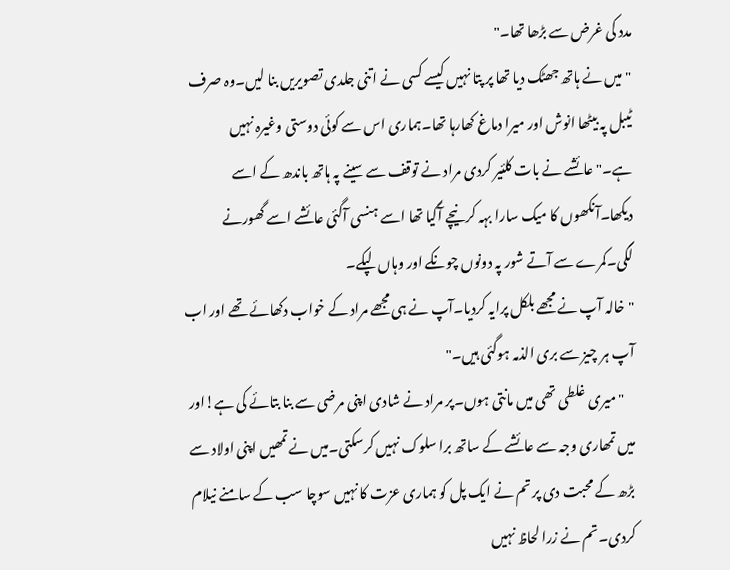مدد کی غرض سے بڑھا تھا۔"
"میں نے ہاتھ جھٹک دیا تھا پر پتا نہیں کیسے کسی نے اتنی جلدی تصویریں بنا لیں۔وہ صرف ٹیبل پہ بیٹھا انوش اور میرا دماغ کھارہا تھا۔ہماری اس سے کوئی دوستی وغیرہ نہیں ہے۔"عائشے نے بات کلئیر کردی مراد نے توقف سے سینے پہ ہاتھ باندھ کے اسے دیکھا۔آنکھوں کا میک سارا بہہ کر نیچے آگیا تھا اسے ہنسی آگئی عائشے اسے گھورنے لگی۔کمرے سے آتے شور پہ دونوں چونکے اور وہاں لپکے۔
"خالہ آپ نے مجھے بلکل پرایہ کردیا۔آپ نے ہی مجھے مراد کے خواب دکھائے تھے اور اب آپ ہر چیز سے بری الذمہ ہوگئی ہیں۔"
    "میری غلطی تھی میں مانتی ہوں۔پر مراد نے شادی اپنی مرضی سے بنا بتائے کی ہے!اور میں تمھاری وجہ سے عائشے کے ساتھ برا سلوک نہیں کرسکتی۔میں نے تمھیں اپنی اولاد سے بڑھ کے محبت دی پر تم نے ایک پل کو ہماری عزت کا نہیں سوچا سب کے سامنے نیلام کردی۔تم نے زرا لحاظ نہیں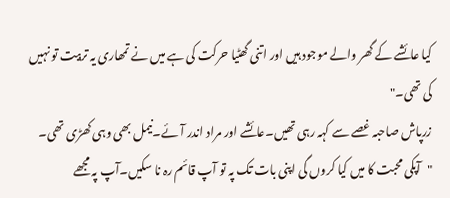کیا عائشے کے گھر والے موجود ہیں اور اتنی گھٹیا حرکت کی ہے میں نے تمھاری یہ تربیت تو نہیں کی تھی۔"
زرپاش صاحبہ غصے سے کہہ رہی تھیں۔عائشے اور مراد اندر آئے۔نیمل بھی وہی کھڑی تھی۔
"آپکی محبت کا میں کیا کروں گی اپنی بات تک پہ تو آپ قائم رہ نا سکیں۔آپ پہ مجھے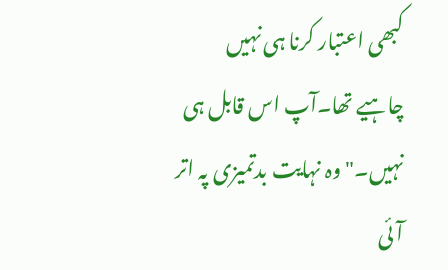کبھی اعتبار کرنا ہی نہیں چاہیے تھا۔آپ اس قابل ہی نہیں۔"وہ نہایت بدتمیزی پہ اتر آئی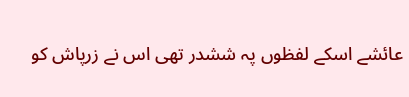عائشے اسکے لفظوں پہ ششدر تھی اس نے زرپاش کو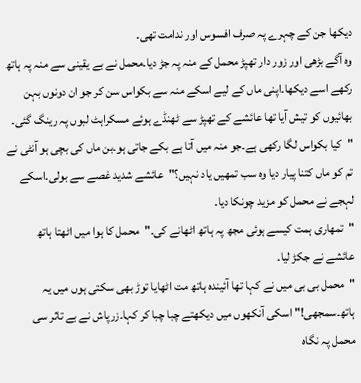دیکھا جن کے چہرے پہ صرف افسوس اور ندامت تھی۔
وہ آگے بڑھی اور زور دار تھپڑ محمل کے منہ پہ جڑ دیا۔محمل نے بے یقینی سے منہ پہ ہاتھ رکھے اسے دیکھا۔اپنی ماں کے لیے اسکے منہ سے بکواس سن کر جو ان دونوں بہن بھائیوں کو تیش آیا تھا عائشے کے تھپڑ سے ٹھنڈے ہوئے مسکراہٹ لبوں پہ رینگ گئی۔
"کیا بکواس لگا رکھی ہے۔جو منہ میں آتا ہے بکے جاتی ہو۔بن ماں کی بچی ہو آنٹی نے تم کو ماں کتنا پیار دیا وہ سب تمھیں یاد نہیں؟"عائشے شدید غصے سے بولی۔اسکے لہجے نے محمل کو مزید چونکا دیا۔
"تمھاری ہمت کیسے ہوئی مجھ پہ ہاتھ اٹھانے کی۔"محمل کا ہوا میں اٹھتا ہاتھ عائشے نے جکڑ لیا۔
"محمل بی بی میں نے کہا تھا آئیندہ ہاتھ مت اٹھایا توڑ بھی سکتی ہوں میں یہ ہاتھ۔سمجھی!"اسکی آنکھوں میں دیکھتے چبا چبا کر کہا۔زرپاش نے بے تاثر سی محمل پہ نگاہ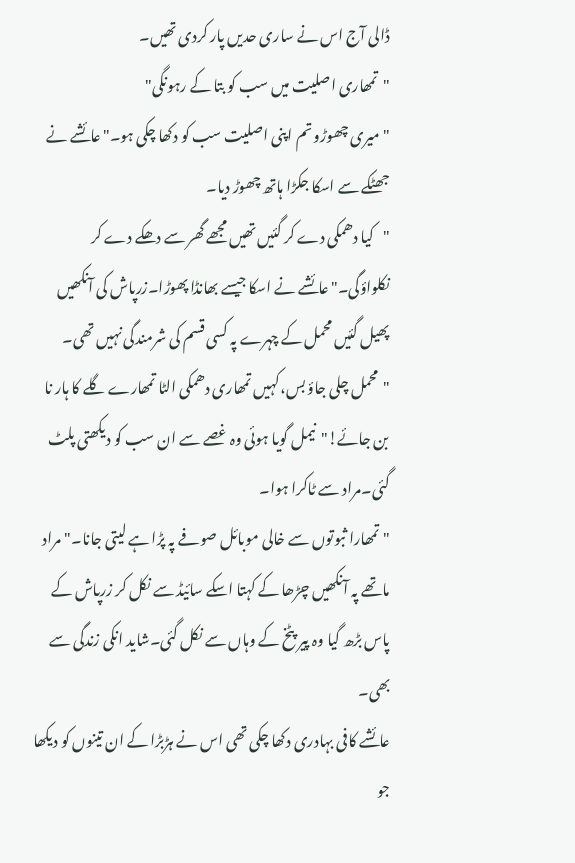ڈالی آج اس نے ساری حدیں پار کردی تھیں۔
"تمھاری اصلیت میں سب کو بتا کے رہونگی"
"میری چھوڑو تم اپنی اصلیت سب کو دکھا چکی ہو۔"عائشے نے جھٹکے سے اسکا جکڑا ہاتھ چھوڑ دیا۔
"کیا دھمکی دے کر گئیں تھیں مجھے گھر سے دھکے دے کر نکلواؤگی۔"عائشے نے اسکا جیسے بھانڈا پھوڑا۔زرپاش کی آنکھیں پھیل گئیں محمل کے چہرے پہ کسی قسم کی شرمندگی نہیں تھی۔
"محمل چلی جاؤ بس،کہیں تمھاری دھمکی الٹا تمھارے گلے کا ہار نا بن جائے!"نیمل گویا ہوئی وہ غصے سے ان سب کو دیکھتی پلٹ گئی۔مراد سے ٹاکرا ہوا۔
"تمھارا ثبوتوں سے خالی موبائل صوفے پہ پڑا ہے لیتی جانا۔"مراد ماتھے پہ آنکھیں چڑھا کے کہتا اسکے سائیڈ سے نکل کر زرپاش کے پاس بڑھ گیا وہ پیر پٹخ کے وہاں سے نکل گئی۔شاید انکی زندگی سے بھی۔
عائشے کافی بہادری دکھا چکی تھی اس نے ہڑبڑا کے ان تینوں کو دیکھا جو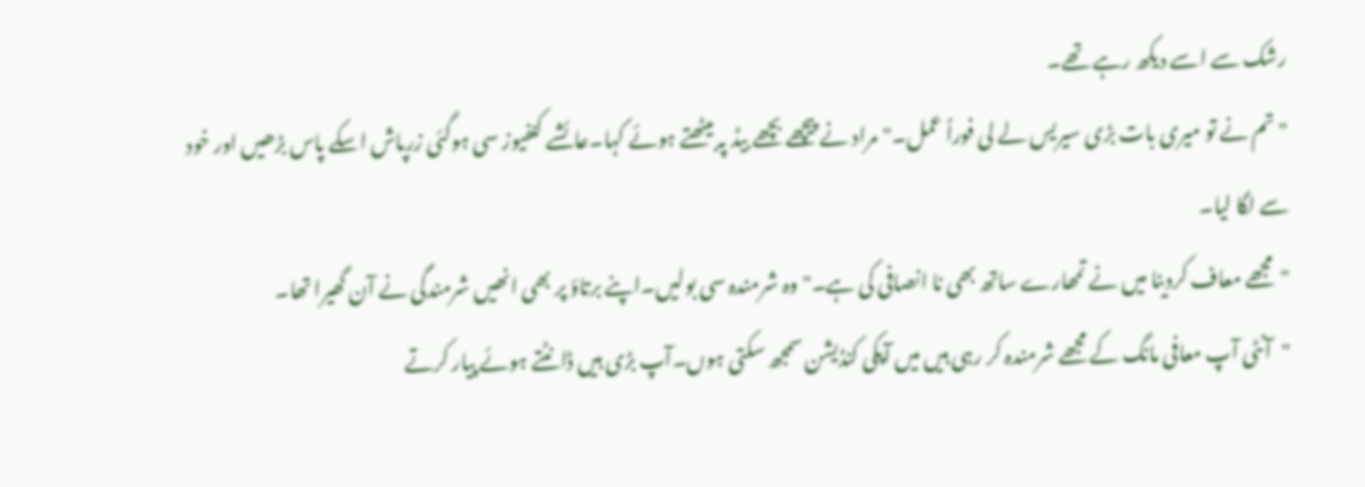رشک سے اسے دیکھ رہے تھے۔
"تم نے تو میری بات بڑی سیریس لے لی فوراً عمل۔"مراد نے پیچھے بچھے بیڈ پہ بیٹھتے ہوئے کہا۔عائشے کنفیوز سی ہوگئی زرپاش اسکے پاس بڑھیں اور خود سے لگا لیا۔
"مجھے معاف کردینا میں نے تمھارے ساتھ بھی نا انصافی کی ہے۔"وہ شرمندہ سی بولیں۔اپنے برتاؤ پر بھی انھیں شرمندگی نے آن گھیرا تھا۔
"آنٹی آپ معافی مانگ کے مجھے شرمندہ کر رہی ہیں میں آپکی کنڈیشن سمجھ سکتی ہوں۔آپ بڑی ہیں ڈانٹتے ہوئے پیار کرتے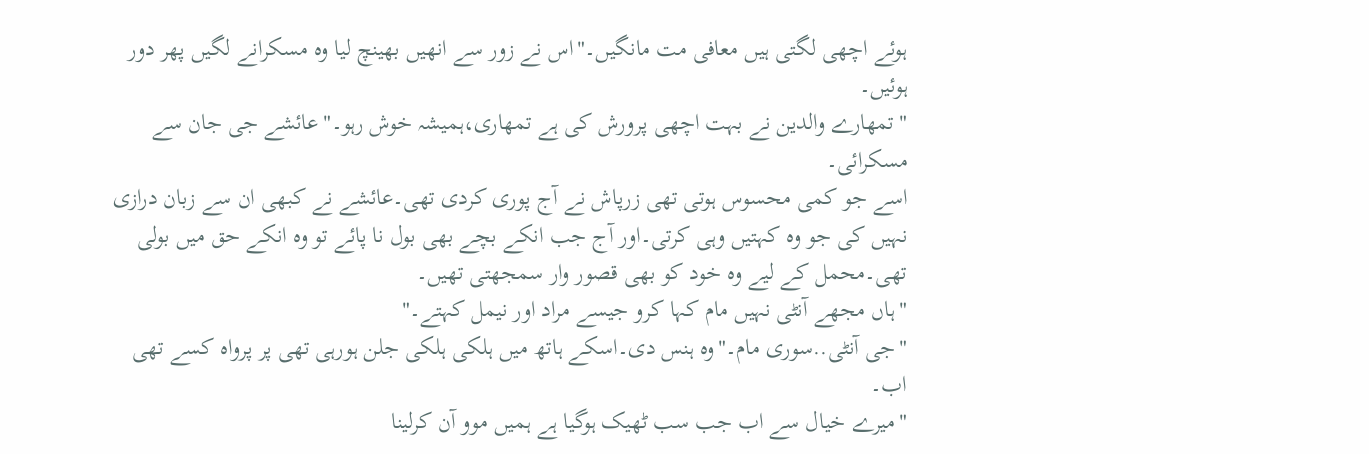ہوئے اچھی لگتی ہیں معافی مت مانگیں۔"اس نے زور سے انھیں بھینچ لیا وہ مسکرانے لگیں پھر دور ہوئیں۔
"تمھارے والدین نے بہت اچھی پرورش کی ہے تمھاری،ہمیشہ خوش رہو۔"عائشے جی جان سے مسکرائی۔
اسے جو کمی محسوس ہوتی تھی زرپاش نے آج پوری کردی تھی۔عائشے نے کبھی ان سے زبان درازی نہیں کی جو وہ کہتیں وہی کرتی۔اور آج جب انکے بچے بھی بول نا پائے تو وہ انکے حق میں بولی تھی۔محمل کے لیے وہ خود کو بھی قصور وار سمجھتی تھیں۔
"ہاں مجھے آنٹی نہیں مام کہا کرو جیسے مراد اور نیمل کہتے۔"
"جی آنٹی..سوری مام۔"وہ ہنس دی۔اسکے ہاتھ میں ہلکی ہلکی جلن ہورہی تھی پر پرواہ کسے تھی اب۔
"میرے خیال سے اب جب سب ٹھیک ہوگیا ہے ہمیں موو آن کرلینا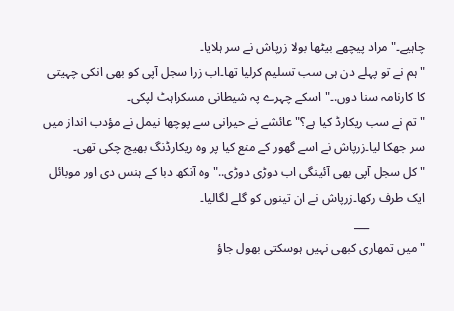چاہیے۔"مراد پیچھے بیٹھا بولا زرپاش نے سر ہلایا۔
"ہم نے تو پہلے دن ہی سب تسلیم کرلیا تھا۔اب زرا سجل آپی کو بھی انکی چہیتی کا کارنامہ سنا دوں.۔"اسکے چہرے پہ شیطانی مسکراہٹ لپکی۔
"تم نے سب ریکارڈ کیا ہے؟"عائشے نے حیرانی سے پوچھا نیمل نے مؤدب انداز میں سر جھکا لیا۔زرپاش نے اسے گھور کے منع کیا پر وہ ریکارڈنگ بھیج چکی تھی۔
"کل سجل آپی بھی آئینگی اب دوڑی دوڑی.."وہ آنکھ دبا کے ہنس دی اور موبائل ایک طرف رکھا۔زرپاش نے ان تینوں کو گلے لگالیا۔
                  ___
"میں تمھاری کبھی نہیں ہوسکتی بھول جاؤ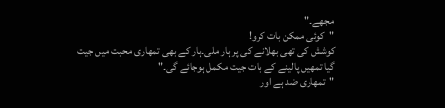مجھے۔"
"کوئی ممکن بات کرو!
کوشش کی تھی بھلانے کی پر ہار ملی۔ہار کے بھی تمھاری محبت میں جیت گیا تمھیں پالینے کے بات جیت مکمل ہوجائے گی۔"
"تمھاری ضد ہے اور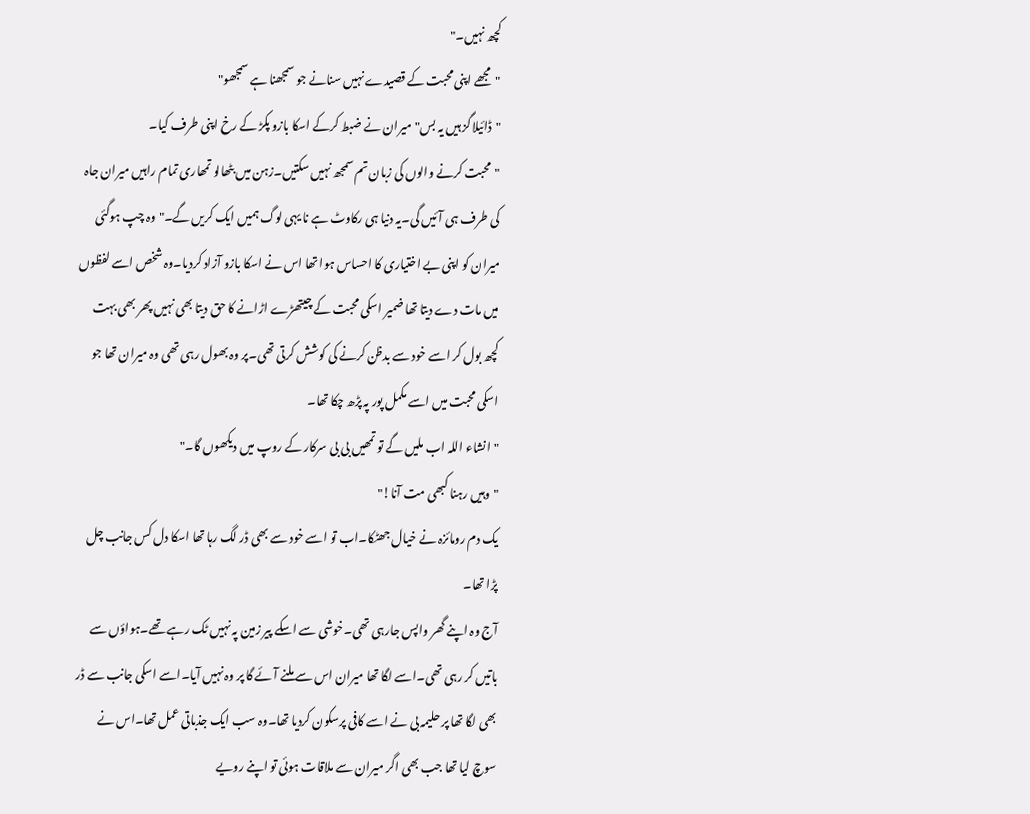کچھ نہیں۔"
"مجھے اپنی محبت کے قصیدے نہیں سنانے جو سمجھنا ہے سمجھو"
"ڈائیلاگز ہیں یہ بس"میران نے ضبط کرکے اسکا بازو پکڑ کے رخ اپنی طرف کیا۔
"محبت کرنے والوں کی زبان تم سمجھ نہیں سکتیں۔زہن میں بٹھالو تمھاری تمام راہیں میران جاہ کی طرف ہی آئیں گی۔یہ دنیا ہی رکاوٹ ہے نا یہی لوگ ہمیں ایک کریں گے۔"وہ چپ ہوگئی میران کو اپنی بے اختیاری کا احساس ہوا تھا اس نے اسکا بازو آزاد کردیا۔وہ شخص اسے لفظوں میں مات دے دیتا تھا ضمیر اسکی محبت کے چیتھڑے اڑانے کا حق دیتا بھی نہیں پھر بھی بہت کچھ بول کر اسے خود سے بدظن کرنے کی کوشش کرتی تھی۔پر وہ بھول رہی تھی وہ میران تھا جو اسکی محبت میں اسے مکمل پور پہ پڑھ چکا تھا۔
"انشاء اللہ اب ملیں گے تو تمھیں بی بی سرکار کے روپ میں دیکھوں گا۔"
"وہیں رہنا کبھی مت آنا!"
یک دم رومائزہ نے خیال جھٹکا۔اب تو اسے خود سے بھی ڈر لگ رہا تھا اسکا دل کس جانب چل پڑا تھا۔
آج وہ اپنے گھر واپس جارہی تھی۔خوشی سے اسکے پیر زمین پہ نہیں ٹک رہے تھے۔ہواؤں سے باتیں کر رہی تھی۔اسے لگا تھا میران اس سے ملنے آئے گا پر وہ نہیں آیا۔اسے اسکی جانب سے ڈر بھی لگا تھا پر حلیمہ بی نے اسے کافی پرسکون کردیا تھا۔وہ سب ایک جذباتی عمل تھا۔اس نے سوچ لیا تھا جب بھی اگر میران سے ملاقات ہوئی تو اپنے رویے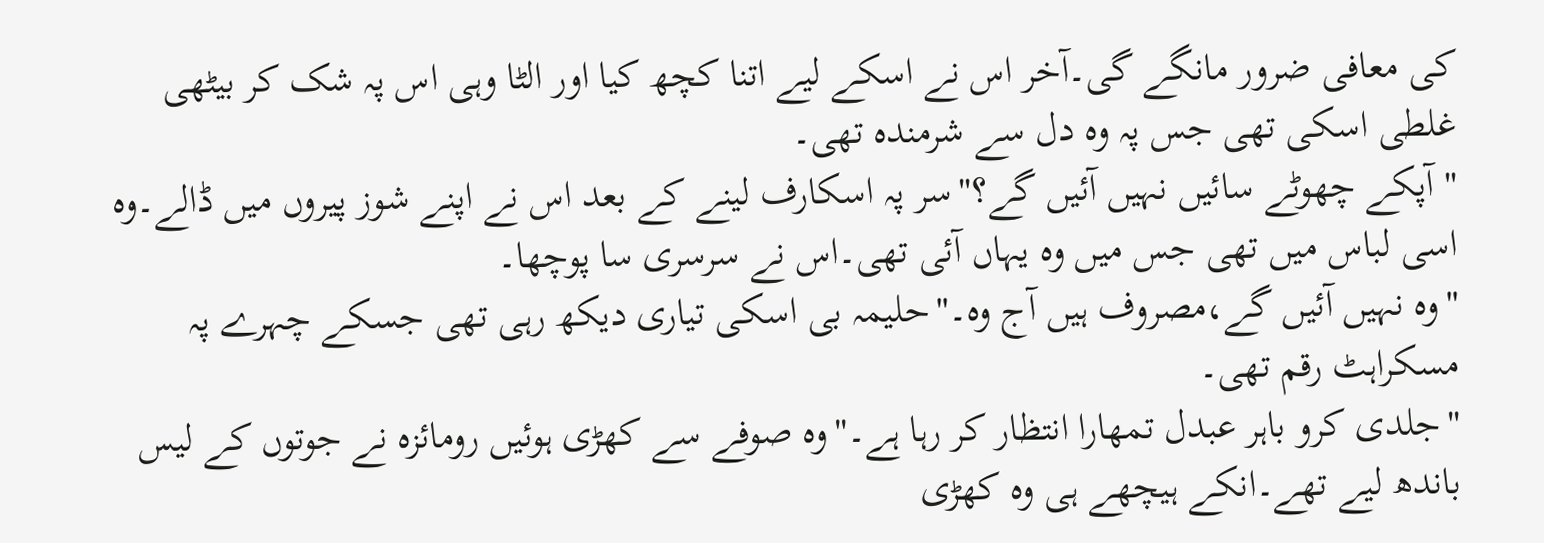کی معافی ضرور مانگے گی۔آخر اس نے اسکے لیے اتنا کچھ کیا اور الٹا وہی اس پہ شک کر بیٹھی غلطی اسکی تھی جس پہ وہ دل سے شرمندہ تھی۔
"آپکے چھوٹے سائیں نہیں آئیں گے؟"سر پہ اسکارف لینے کے بعد اس نے اپنے شوز پیروں میں ڈالے۔وہ اسی لباس میں تھی جس میں وہ یہاں آئی تھی۔اس نے سرسری سا پوچھا۔
"وہ نہیں آئیں گے،مصروف ہیں آج وہ۔"حلیمہ بی اسکی تیاری دیکھ رہی تھی جسکے چہرے پہ مسکراہٹ رقم تھی۔
"جلدی کرو باہر عبدل تمھارا انتظار کر رہا ہے۔"وہ صوفے سے کھڑی ہوئیں رومائزہ نے جوتوں کے لیس باندھ لیے تھے۔انکے ہیچھے ہی وہ کھڑی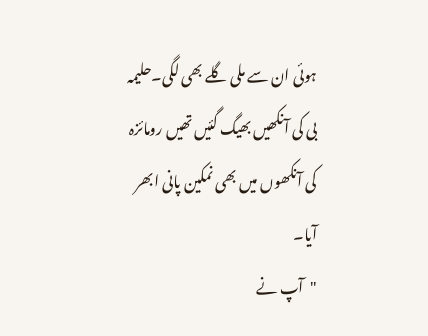ہوئی ان سے ملی گلے بھی لگی۔حلیمہ بی کی آنکھیں بھیگ گئیں تھیں رومائزہ کی آنکھوں میں بھی نمکین پانی ابھر آیا۔
"آپ نے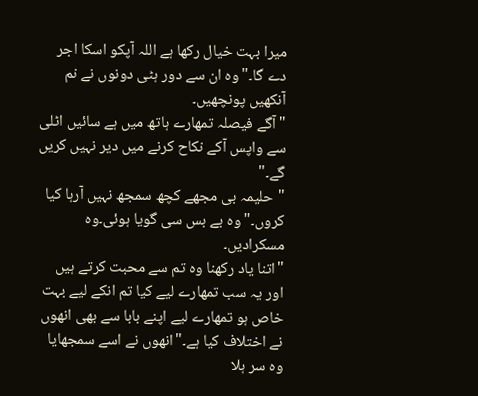میرا بہت خیال رکھا ہے اللہ آپکو اسکا اجر دے گا۔"وہ ان سے دور ہٹی دونوں نے نم آنکھیں پونچھیں۔
"آگے فیصلہ تمھارے ہاتھ میں ہے سائیں اٹلی سے واپس آکے نکاح کرنے میں دیر نہیں کریں گے۔"
"حلیمہ بی مجھے کچھ سمجھ نہیں آرہا کیا کروں۔"وہ بے بس سی گویا ہوئی۔وہ مسکرادیں۔
"اتنا یاد رکھنا وہ تم سے محبت کرتے ہیں اور یہ سب تمھارے لیے کیا تم انکے لیے بہت خاص ہو تمھارے لیے اپنے بابا سے بھی انھوں نے اختلاف کیا ہے۔"انھوں نے اسے سمجھایا وہ سر ہلا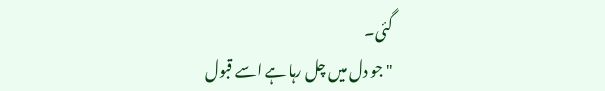گئی۔
"جو دل میں چل رہا ہے اسے قبول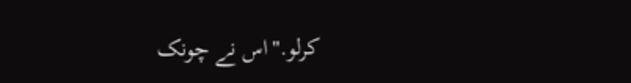کرلو."اس نے چونک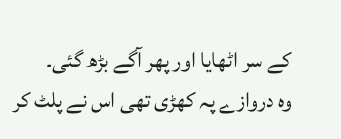کے سر اٹھایا اور پھر آگے بڑھ گئی۔
وہ دروازے پہ کھڑی تھی اس نے پلٹ کر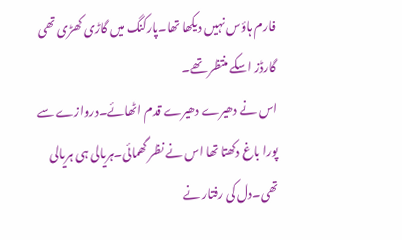فارم ہاؤس نہیں دیکھا تھا۔پارکنگ میں گاڑی کھڑی تھی گارڈز اسکے منتظر تھے۔
اس نے دھیرے دھیرے قدم اٹھائے۔دروازے سے پورا باغ دکھتا تھا اس نے نظر گھمائی۔ہریالی ہی ہریالی تھی۔دل کی رفتار نے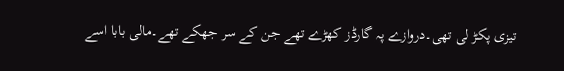تیزی پکڑ لی تھی۔دروازے پہ گارڈز کھڑے تھے جن کے سر جھکے تھے۔مالی بابا اسے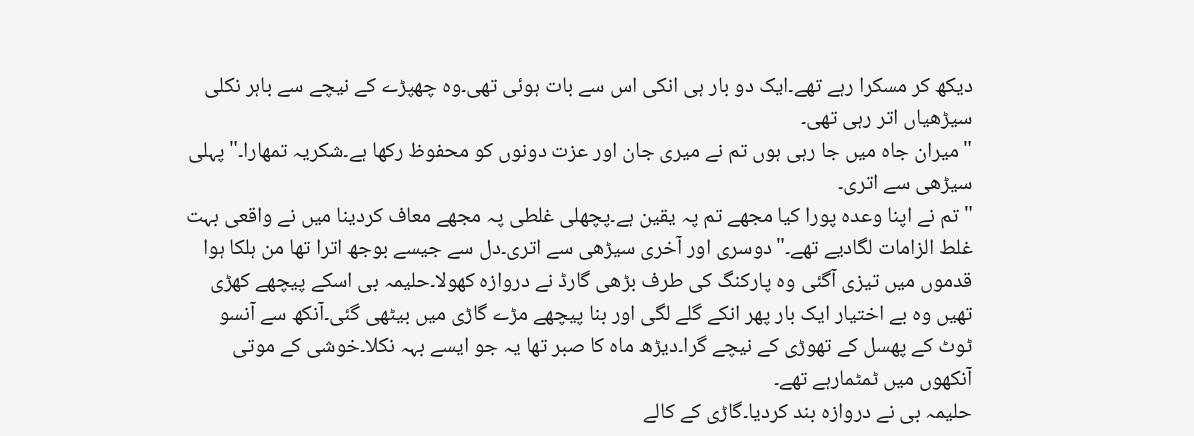دیکھ کر مسکرا رہے تھے۔ایک دو بار ہی انکی اس سے بات ہوئی تھی۔وہ چھپڑے کے نیچے سے باہر نکلی سیڑھیاں اتر رہی تھی۔
"میران جاہ میں جا رہی ہوں تم نے میری جان اور عزت دونوں کو محفوظ رکھا ہے۔شکریہ تمھارا۔"پہلی سیڑھی سے اتری۔
"تم نے اپنا وعدہ پورا کیا مجھے تم پہ یقین ہے۔پچھلی غلطی پہ مجھے معاف کردینا میں نے واقعی بہت غلط الزامات لگادیے تھے۔"دوسری اور آخری سیڑھی سے اتری۔دل سے جیسے بوجھ اترا تھا من ہلکا ہوا قدموں میں تیزی آگئی وہ پارکنگ کی طرف بڑھی گارڈ نے دروازہ کھولا۔حلیمہ بی اسکے پیچھے کھڑی تھیں وہ بے اختیار ایک بار پھر انکے گلے لگی اور بنا پیچھے مڑے گاڑی میں بیٹھی گئی۔آنکھ سے آنسو ٹوٹ کے پھسل کے تھوڑی کے نیچے گرا۔دیڑھ ماہ کا صبر تھا یہ جو ایسے بہہ نکلا۔خوشی کے موتی آنکھوں میں ٹمٹمارہے تھے۔
حلیمہ بی نے دروازہ بند کردیا۔گاڑی کے کالے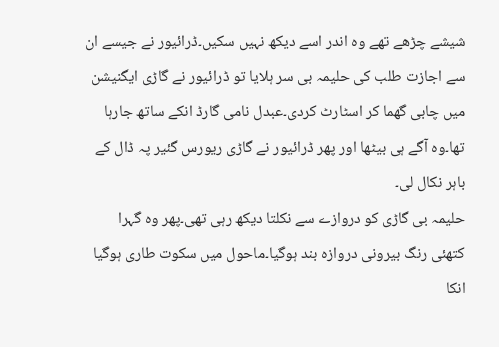شیشے چڑھے تھے وہ اندر اسے دیکھ نہیں سکیں۔ڈرائیور نے جیسے ان سے اجازت طلب کی حلیمہ بی سر ہلایا تو ڈرائیور نے گاڑی ایگنیشن میں چابی گھما کر اسٹارٹ کردی۔عبدل نامی گارڈ انکے ساتھ جارہا تھا۔وہ آگے ہی بیٹھا اور پھر ڈرائیور نے گاڑی ریورس گئیر پہ ڈال کے باہر نکال لی۔
حلیمہ بی گاڑی کو دروازے سے نکلتا دیکھ رہی تھی۔پھر وہ گہرا کتھئی رنگ بیرونی دروازہ بند ہوگیا۔ماحول میں سکوت طاری ہوگیا انکا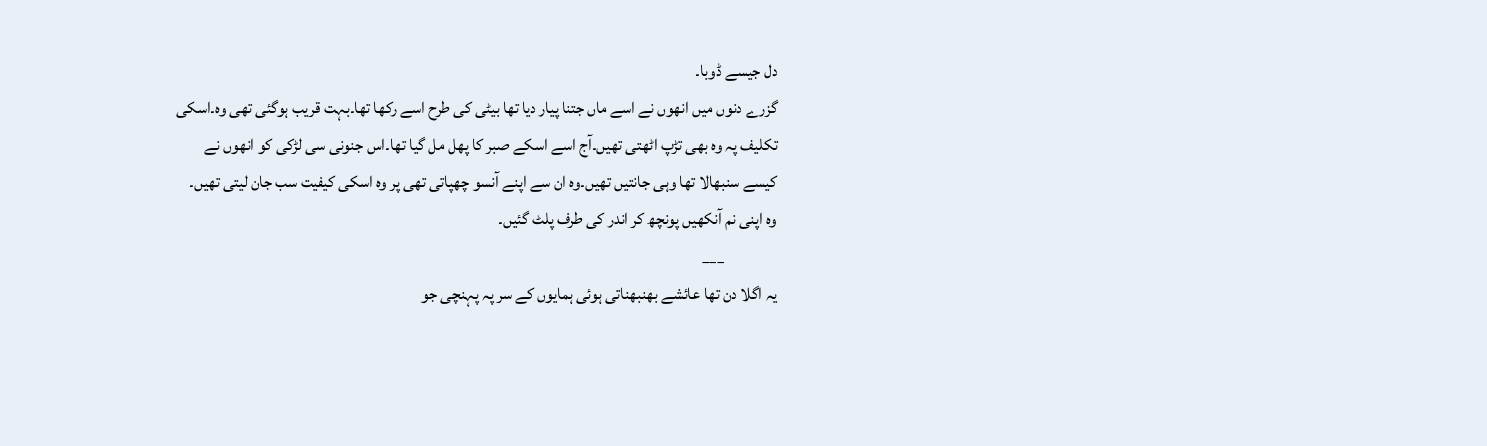دل جیسے ڈوبا۔
گزرے دنوں میں انھوں نے اسے ماں جتنا پیار دیا تھا بیٹی کی طرح اسے رکھا تھا۔بہت قریب ہوگئی تھی وہ۔اسکی تکلیف پہ وہ بھی تڑپ اٹھتی تھیں۔آج اسے اسکے صبر کا پھل مل گیا تھا۔اس جنونی سی لڑکی کو انھوں نے کیسے سنبھالا تھا وہی جانتیں تھیں۔وہ ان سے اپنے آنسو چھپاتی تھی پر وہ اسکی کیفیت سب جان لیتی تھیں۔
وہ اپنی نم آنکھیں پونچھ کر اندر کی طرف پلٹ گئیں۔
                ___
یہ اگلا دن تھا عائشے بھنبھناتی ہوئی ہمایوں کے سر پہ پہنچی جو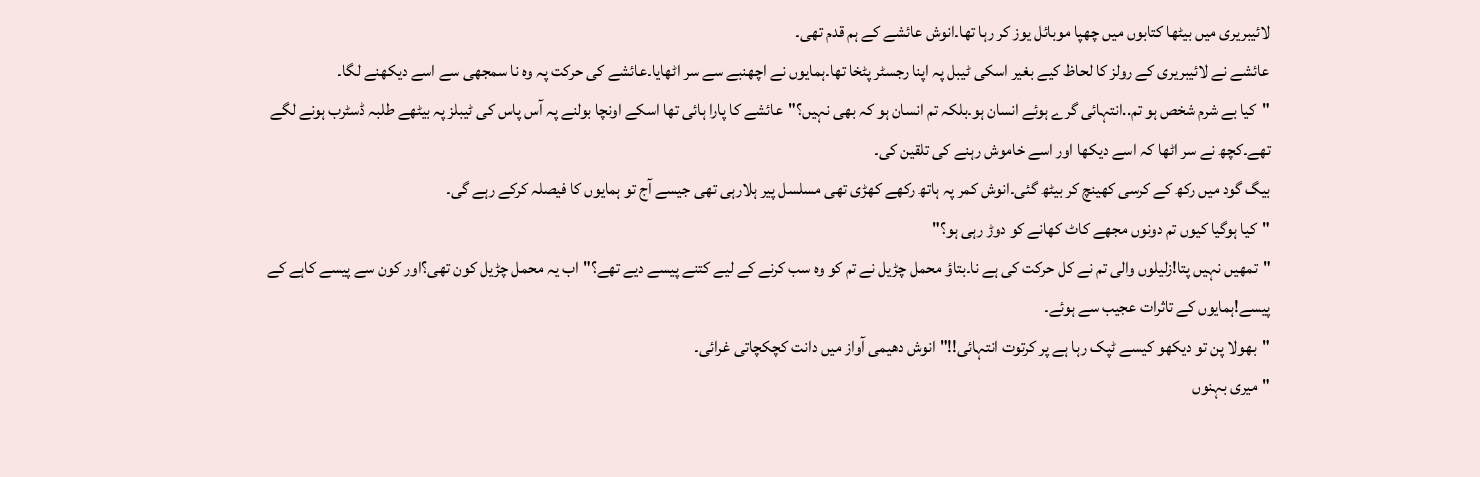لائیبریری میں بیٹھا کتابوں میں چھپا موبائل یوز کر رہا تھا۔انوش عائشے کے ہم قدم تھی۔
عائشے نے لائیبریری کے رولز کا لحاظ کیے بغیر اسکی ٹیبل پہ اپنا رجسٹر پٹخا تھا۔ہمایوں نے اچھنبے سے سر اٹھایا۔عائشے کی حرکت پہ وہ نا سمجھی سے اسے دیکھنے لگا۔
"کیا بے شرم شخص ہو تم..انتہائی گرے ہوئے انسان ہو۔بلکہ تم انسان ہو کہ بھی نہیں؟"عائشے کا پارا ہائی تھا اسکے اونچا بولنے پہ آس پاس کی ٹیبلز پہ بیٹھے طلبہ ڈسٹرب ہونے لگے تھے۔کچھ نے سر اٹھا کہ اسے دیکھا اور اسے خاموش رہنے کی تلقین کی۔
بیگ گود میں رکھ کے کرسی کھینچ کر بیٹھ گئی۔انوش کمر پہ ہاتھ رکھے کھڑی تھی مسلسل پیر ہلارہی تھی جیسے آج تو ہمایوں کا فیصلہ کرکے رہے گی۔
"کیا ہوگیا کیوں تم دونوں مجھے کاٹ کھانے کو دوڑ رہی ہو؟"
"تمھیں نہیں پتا!زلیلوں والی تم نے کل حرکت کی ہے نا۔بتاؤ محمل چڑیل نے تم کو وہ سب کرنے کے لیے کتنے پیسے دیے تھے؟"اب یہ محمل چڑیل کون تھی؟اور کون سے پیسے کاہے کے پیسے!ہمایوں کے تاثرات عجیب سے ہوئے۔
"بھولا پن تو دیکھو کیسے ٹپک رہا ہے پر کرتوت انتہائی!!"انوش دھیمی آواز میں دانت کچکچاتی غرائی۔
"میری بہنوں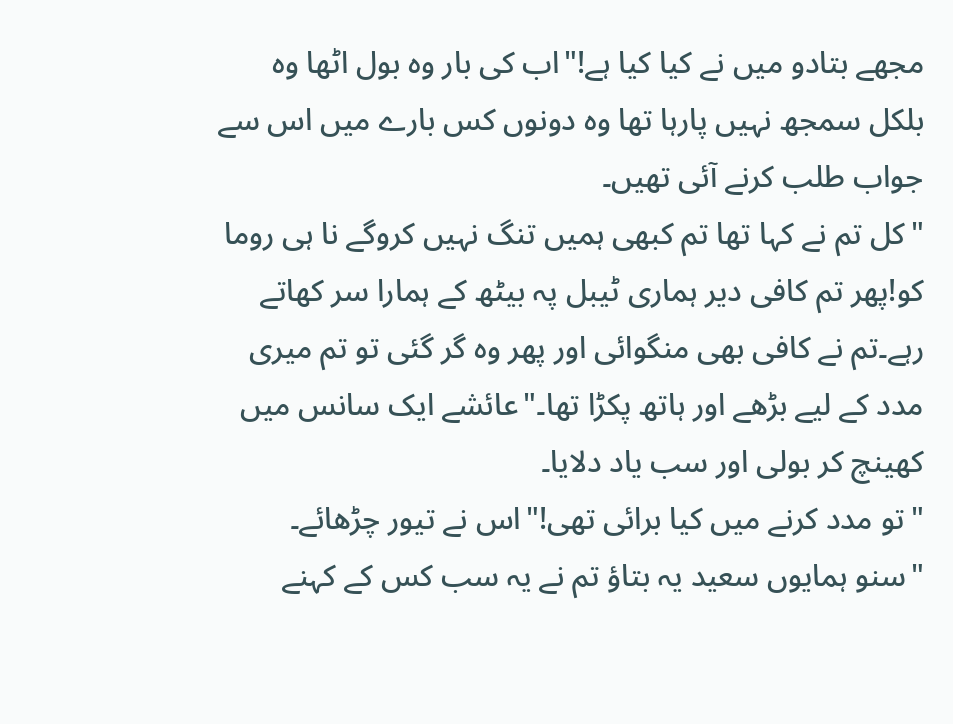مجھے بتادو میں نے کیا کیا ہے!"اب کی بار وہ بول اٹھا وہ بلکل سمجھ نہیں پارہا تھا وہ دونوں کس بارے میں اس سے جواب طلب کرنے آئی تھیں۔
"کل تم نے کہا تھا تم کبھی ہمیں تنگ نہیں کروگے نا ہی روما کو!پھر تم کافی دیر ہماری ٹیبل پہ بیٹھ کے ہمارا سر کھاتے رہے۔تم نے کافی بھی منگوائی اور پھر وہ گر گئی تو تم میری مدد کے لیے بڑھے اور ہاتھ پکڑا تھا۔"عائشے ایک سانس میں کھینچ کر بولی اور سب یاد دلایا۔
"تو مدد کرنے میں کیا برائی تھی!"اس نے تیور چڑھائے۔
"سنو ہمایوں سعید یہ بتاؤ تم نے یہ سب کس کے کہنے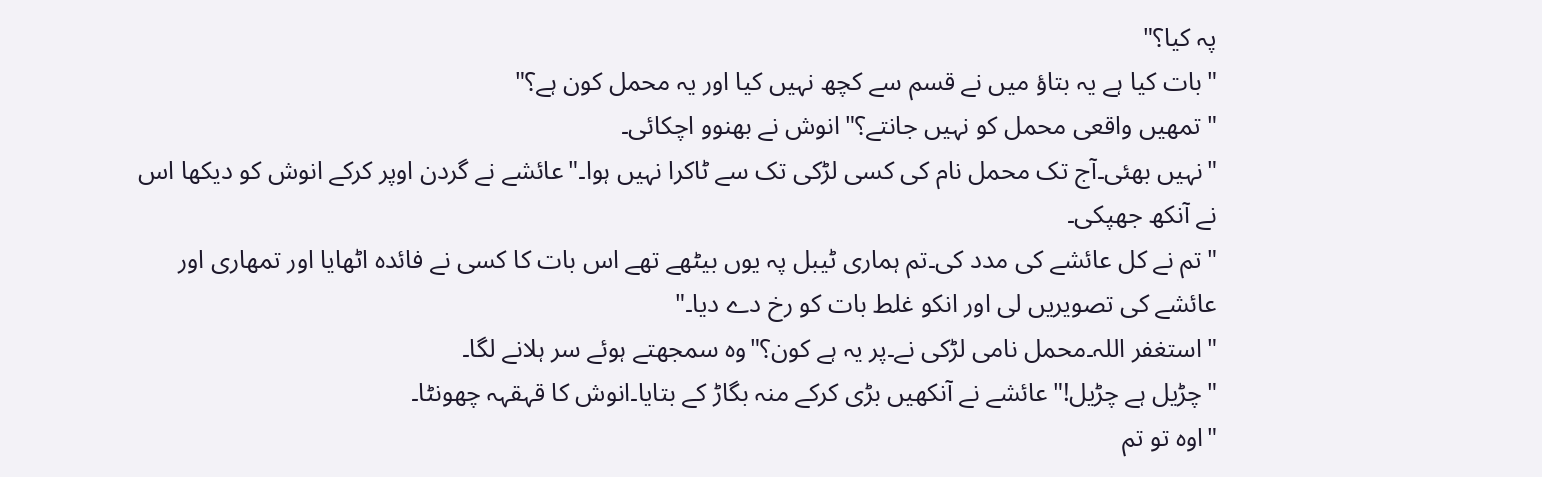پہ کیا؟"
"بات کیا ہے یہ بتاؤ میں نے قسم سے کچھ نہیں کیا اور یہ محمل کون ہے؟"
"تمھیں واقعی محمل کو نہیں جانتے؟"انوش نے بھنوو اچکائی۔
"نہیں بھئی۔آج تک محمل نام کی کسی لڑکی تک سے ٹاکرا نہیں ہوا۔"عائشے نے گردن اوپر کرکے انوش کو دیکھا اس نے آنکھ جھپکی۔
"تم نے کل عائشے کی مدد کی۔تم ہماری ٹیبل پہ یوں بیٹھے تھے اس بات کا کسی نے فائدہ اٹھایا اور تمھاری اور عائشے کی تصویریں لی اور انکو غلط بات کو رخ دے دیا۔"
"استغفر اللہ۔محمل نامی لڑکی نے۔پر یہ ہے کون؟"وہ سمجھتے ہوئے سر ہلانے لگا۔
"چڑیل ہے چڑیل!"عائشے نے آنکھیں بڑی کرکے منہ بگاڑ کے بتایا۔انوش کا قہقہہ چھونٹا۔
"اوہ تو تم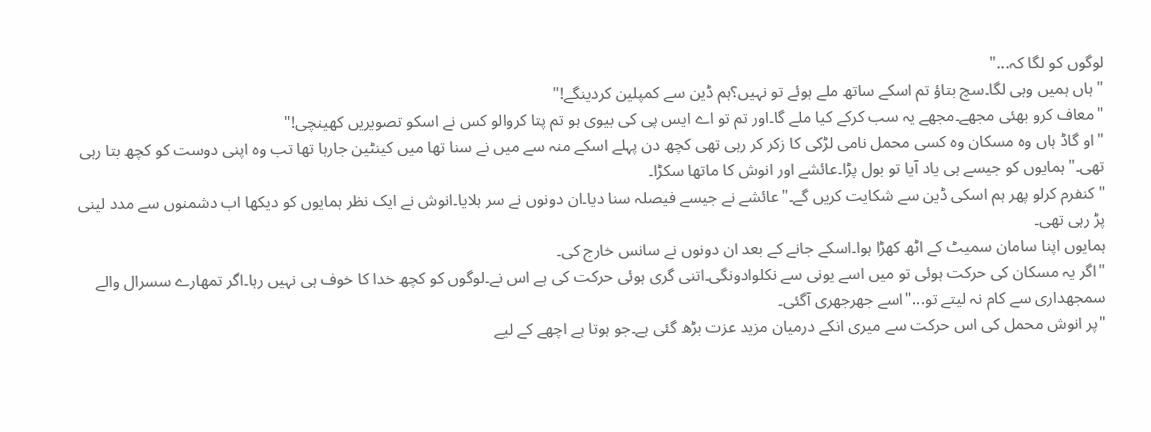لوگوں کو لگا کہ..."
"ہاں ہمیں وہی لگا۔سچ بتاؤ تم اسکے ساتھ ملے ہوئے تو نہیں؟ہم ڈین سے کمپلین کردینگے!"
"معاف کرو بھئی مجھے۔مجھے یہ سب کرکے کیا ملے گا۔اور تم تو اے ایس پی کی بیوی ہو تم پتا کروالو کس نے اسکو تصویریں کھینچی!"
"او گاڈ ہاں وہ مسکان وہ کسی محمل نامی لڑکی کا زکر کر رہی تھی کچھ دن پہلے اسکے منہ سے میں نے سنا تھا میں کینٹین جارہا تھا تب وہ اپنی دوست کو کچھ بتا رہی تھی۔"ہمایوں کو جیسے ہی یاد آیا تو بول پڑا۔عائشے اور انوش کا ماتھا سکڑا۔
"کنفرم کرلو پھر ہم اسکی ڈین سے شکایت کریں گے۔"عائشے نے جیسے فیصلہ سنا دیا۔ان دونوں نے سر ہلایا۔انوش نے ایک نظر ہمایوں کو دیکھا اب دشمنوں سے مدد لینی پڑ رہی تھی۔
ہمایوں اپنا سامان سمیٹ کے اٹھ کھڑا ہوا۔اسکے جانے کے بعد ان دونوں نے سانس خارج کی۔
"اگر یہ مسکان کی حرکت ہوئی تو میں اسے یونی سے نکلوادونگی۔اتنی گری ہوئی حرکت کی ہے اس نے۔لوگوں کو کچھ خدا کا خوف ہی نہیں رہا۔اگر تمھارے سسرال والے سمجھداری سے کام نہ لیتے تو..."اسے جھرجھری آگئی۔
"پر انوش محمل کی اس حرکت سے میری انکے درمیان مزید عزت بڑھ گئی ہے۔جو ہوتا ہے اچھے کے لیے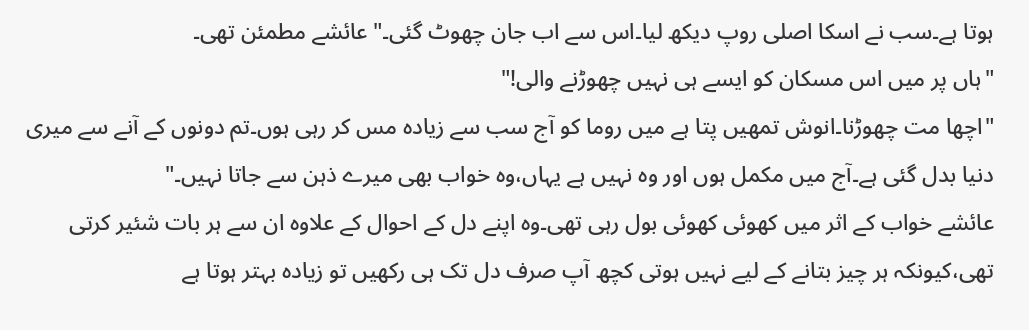ہوتا ہے۔سب نے اسکا اصلی روپ دیکھ لیا۔اس سے اب جان چھوٹ گئی۔"عائشے مطمئن تھی۔
"ہاں پر میں اس مسکان کو ایسے ہی نہیں چھوڑنے والی!"
"اچھا مت چھوڑنا۔انوش تمھیں پتا ہے میں روما کو آج سب سے زیادہ مس کر رہی ہوں۔تم دونوں کے آنے سے میری دنیا بدل گئی ہے۔آج میں مکمل ہوں اور وہ نہیں ہے یہاں،وہ خواب بھی میرے ذہن سے جاتا نہیں۔"
عائشے خواب کے اثر میں کھوئی کھوئی بول رہی تھی۔وہ اپنے دل کے احوال کے علاوہ ان سے ہر بات شئیر کرتی تھی،کیونکہ ہر چیز بتانے کے لیے نہیں ہوتی کچھ آپ صرف دل تک ہی رکھیں تو زیادہ بہتر ہوتا ہے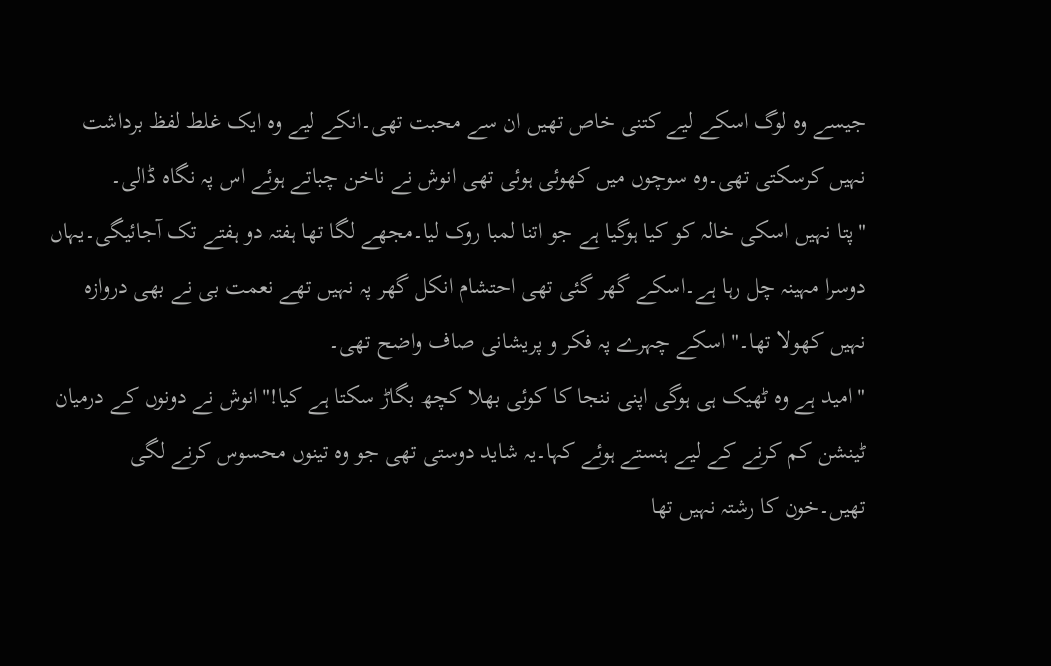جیسے وہ لوگ اسکے لیے کتنی خاص تھیں ان سے محبت تھی۔انکے لیے وہ ایک غلط لفظ برداشت نہیں کرسکتی تھی۔وہ سوچوں میں کھوئی ہوئی تھی انوش نے ناخن چباتے ہوئے اس پہ نگاہ ڈالی۔
"پتا نہیں اسکی خالہ کو کیا ہوگیا ہے جو اتنا لمبا روک لیا۔مجھے لگا تھا ہفتہ دو ہفتے تک آجائیگی۔یہاں دوسرا مہینہ چل رہا ہے۔اسکے گھر گئی تھی احتشام انکل گھر پہ نہیں تھے نعمت بی نے بھی دروازہ نہیں کھولا تھا۔"اسکے چہرے پہ فکر و پریشانی صاف واضح تھی۔
"امید ہے وہ ٹھیک ہی ہوگی اپنی ننجا کا کوئی بھلا کچھ بگاڑ سکتا ہے کیا!"انوش نے دونوں کے درمیان ٹینشن کم کرنے کے لیے ہنستے ہوئے کہا۔یہ شاید دوستی تھی جو وہ تینوں محسوس کرنے لگی تھیں۔خون کا رشتہ نہیں تھا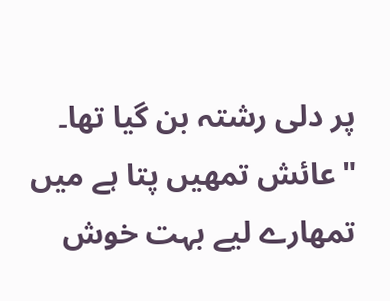پر دلی رشتہ بن گیا تھا۔
"عائش تمھیں پتا ہے میں تمھارے لیے بہت خوش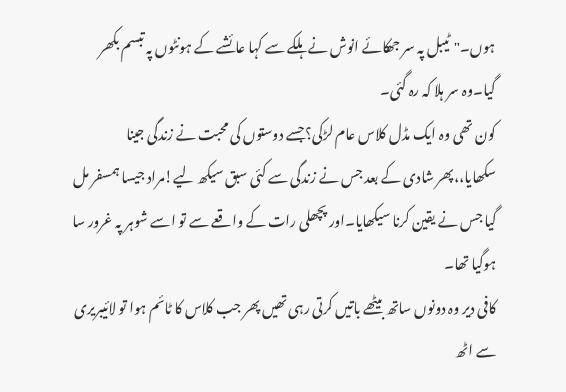ہوں۔"ٹیبل پہ سر جھکائے انوش نے ہلکے سے کہا عائشے کے ہونٹوں پہ تبسم بکھر گیا۔وہ سر ہلا کہ رہ گئی۔
کون تھی وہ ایک مڈل کلاس عام لڑکی؟جسے دوستوں کی محبت نے زندگی جینا سکھایا،،پھر شادی کے بعد جس نے زندگی سے کئی سبق سیکھ لیے!مراد جیسا ہمسفر مل گیا جس نے یقین کرنا سیکھایا۔اور پچھلی رات کے واقعے سے تو اسے شوہر پہ غرور سا ہوگیا تھا۔
کافی دیر وہ دونوں ساتھ بیٹھے باتیں کرتی رہی تھیں پھر جب کلاس کا ٹائم ہوا تو لائیبریری سے اٹھ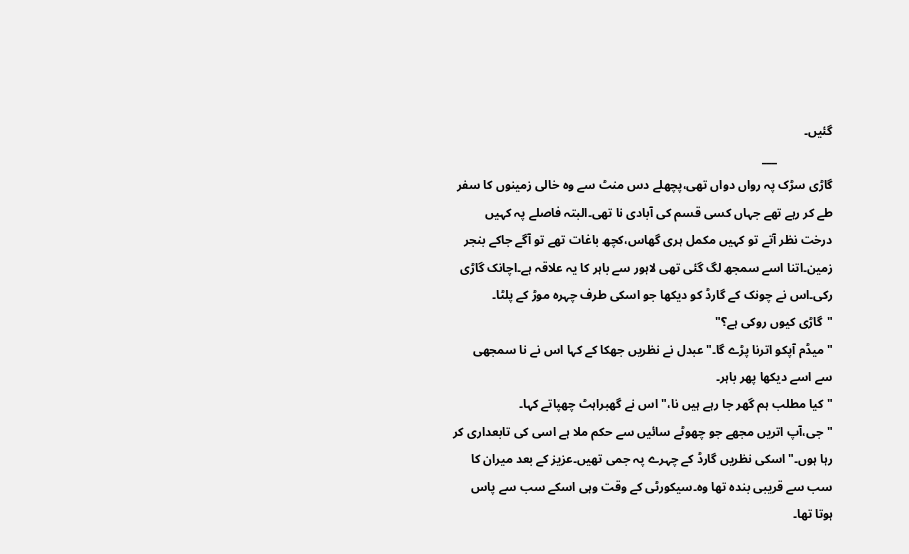گئیں۔
                  ___
گاڑی سڑک پہ رواں دواں تھی،پچھلے دس منٹ سے وہ خالی زمینوں کا سفر طے کر رہے تھے جہاں کسی قسم کی آبادی نا تھی۔البتہ فاصلے پہ کہیں درخت نظر آتے تو کہیں مکمل ہری گھاس،کچھ باغات تھے تو آگے جاکے بنجر زمین۔اتنا اسے سمجھ لگ گئی تھی لاہور سے باہر کا یہ علاقہ ہے۔اچانک گاڑی رکی۔اس نے چونک کے گارڈ کو دیکھا جو اسکی طرف چہرہ موڑ کے پلٹا۔
"گاڑی کیوں روکی ہے؟"
"میڈم آپکو اترنا پڑے گا۔"عبدل نے نظریں جھکا کے کہا اس نے نا سمجھی سے اسے دیکھا پھر باہر۔
"کیا مطلب ہم گھر جا رہے ہیں نا،"اس نے گھبراہٹ چھپاتے کہا۔
"جی،آپ اتریں مجھے جو چھوٹے سائیں سے حکم ملا ہے اسی کی تابعداری کر رہا ہوں۔"اسکی نظریں گارڈ کے چہرے پہ جمی تھیں۔عزیز کے بعد میران کا سب سے قریبی بندہ تھا وہ۔سیکورٹی کے وقت وہی اسکے سب سے پاس ہوتا تھا۔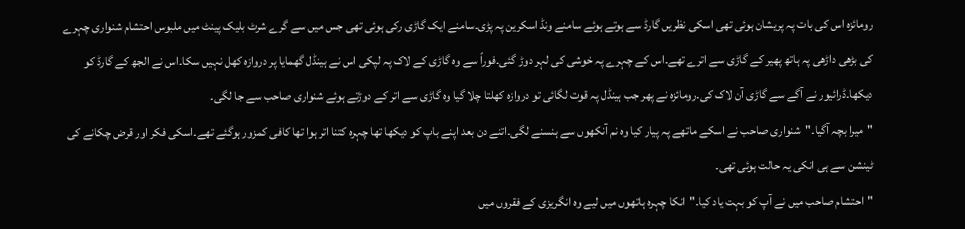رومائزہ اس کی بات پہ پریشان ہوئی تھی اسکی نظریں گارڈ سے ہوتے ہوئے سامنے ونڈ اسکرین پہ پڑی۔سامنے ایک گاڑی رکی ہوئی تھی جس میں سے گرے شرٹ بلیک پینٹ میں ملبوس احتشام شنواری چہرے کی بڑھی داڑھی پہ ہاتھ پھیر کے گاڑی سے اترے تھے۔اس کے چہرے پہ خوشی کی لہر دوڑ گئی۔فوراً سے وہ گاڑی کے لاک پہ لپکی اس نے ہینڈل گھمایا پر دروازہ کھل نہیں سکا۔اس نے الجھ کے گارڈ کو دیکھا۔ڈرائیور نے آگے سے گاڑی آن لاک کی۔رومائزہ نے پھر جب ہینڈل پہ قوت لگائی تو دروازہ کھلتا چلا گیا وہ گاڑی سے اتر کے دوڑتے ہوئے شنواری صاحب سے جا لگی۔
"میرا بچہ آگیا۔"شنواری صاحب نے اسکے ماتھے پہ پیار کیا وہ نم آنکھوں سے ہنسنے لگی۔اتنے دن بعد اپنے باپ کو دیکھا تھا چہرہ کتنا اتر ہوا تھا کافی کمزور ہوگئے تھے۔اسکی فکر اور قرض چکانے کی ٹینشن سے ہی انکی یہ حالت ہوئی تھی۔
"احتشام صاحب میں نے آپ کو بہت یاد کیا۔"انکا چہرہ ہاتھوں میں لیے وہ انگریزی کے فقروں میں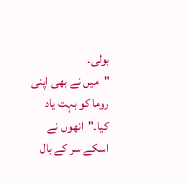بولی۔
"میں نے بھی اپنی روما کو بہت یاد کیا۔"انھوں نے اسکے سر کے بال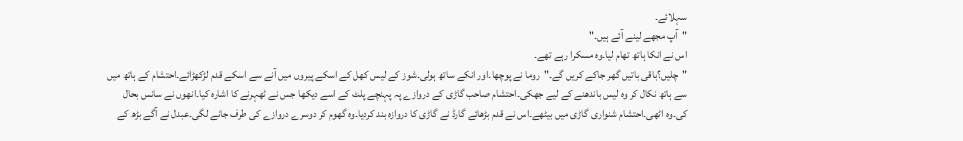سہلائے۔
"آپ مجھے لینے آئے ہیں۔"
اس نے انکا ہاتھ تھام لیا۔وہ مسکرا رہے تھے۔
"چلیں؟باقی باتیں گھر جاکے کریں گے۔"روما نے پوچھا۔اور انکے ساتھ ہولی۔شوز کے لیس کھل کے اسکے پیروں میں آنے سے اسکے قدم لڑکھڑائے۔احتشام کے ہاتھ میں سے ہاتھ نکال کر وہ لیس باندھنے کے لیے جھکی۔احتشام صاحب گاڑی کے دروازے پہ پہنچے پلٹ کے اسے دیکھا جس نے ٹھہرنے کا اشارہ کیا۔انھوں نے سانس بحال کی۔وہ اٹھی۔احتشام شنواری گاڑی میں بیٹھے۔اس نے قدم بڑھائے گارڈ نے گاڑی کا دروازہ بند کردیا۔وہ گھوم کر دوسرے دروازے کی طرف جانے لگی۔عبدل نے آگے بڑھ کے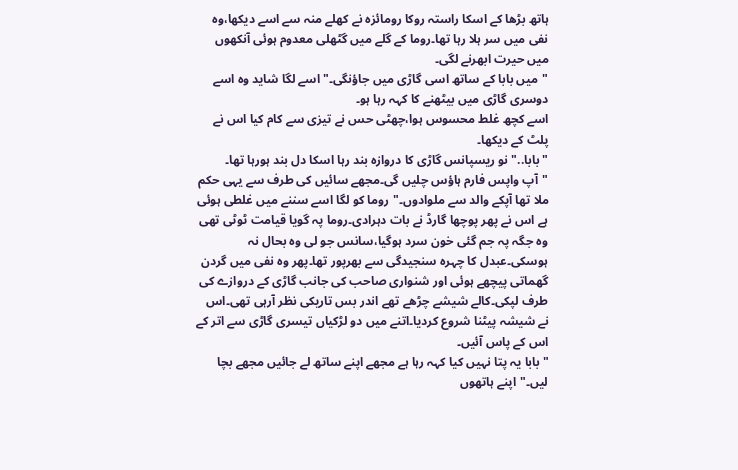ہاتھ بڑھا کے اسکا راستہ روکا رومائزہ نے کھلے منہ سے اسے دیکھا،وہ نفی میں سر ہلا رہا تھا۔روما کے گلے میں گٹھلی معدوم ہوئی آنکھوں میں حیرت ابھرنے لگی۔
"میں بابا کے ساتھ اسی گاڑی میں جاؤنگی۔"اسے لگا شاید وہ اسے دوسری گاڑی میں بیٹھنے کا کہہ رہا ہو۔
اسے کچھ غلط محسوس ہوا،چھٹی حس نے تیزی سے کام کیا اس نے پلٹ کے دیکھا۔
"بابا.."نو ریسپانس گاڑی کا دروازہ بند رہا اسکا دل بند ہورہا تھا۔
"آپ واپس فارم ہاؤس چلیں گی۔مجھے سائیں کی طرف سے یہی حکم ملا تھا آپکے والد سے ملوادوں۔"روما کو لگا اسے سننے میں غلطی ہوئی ہے اس نے پھر پوچھا گارڈ نے بات دہرادی۔روما پہ گویا قیامت ٹوٹی تھی وہ جگہ پہ جم گئی خون سرد ہوگیا،سانس جو لی وہ بحال نہ ہوسکی۔عبدل کا چہرہ سنجیدگی سے بھرپور تھا۔پھر وہ نفی میں گردن گھماتی پیچھے ہوئی اور شنواری صاحب کی جانب گاڑی کے دروازے کی طرف لپکی۔کالے شیشے چڑھے تھے اندر بس تاریکی نظر آرہی تھی۔اس نے شیشہ پیٹنا شروع کردیا۔اتنے میں دو لڑکیاں تیسری گاڑی سے اتر کے اس کے پاس آئیں۔
"بابا یہ پتا نہیں کیا کہہ رہا ہے مجھے اپنے ساتھ لے جائیں مجھے بچا لیں۔"اپنے ہاتھوں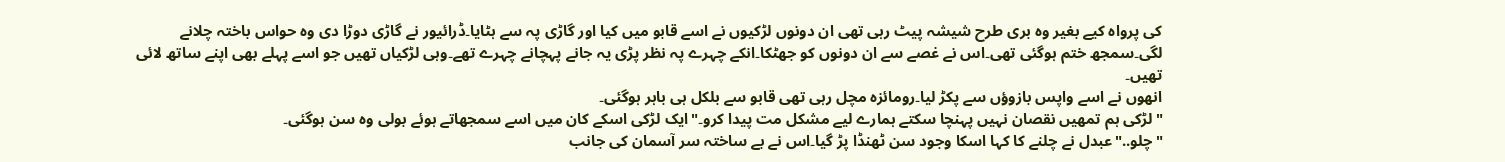کی پرواہ کیے بغیر وہ بری طرح شیشہ پیٹ رہی تھی ان دونوں لڑکیوں نے اسے قابو میں کیا اور گاڑی پہ سے ہٹایا۔ڈرائیور نے گاڑی دوڑا دی وہ حواس باختہ چلانے لگی۔سمجھ ختم ہوگئی تھی۔اس نے غصے سے ان دونوں کو جھٹکا۔انکے چہرے پہ نظر پڑی یہ جانے پہچانے چہرے تھے۔وہی لڑکیاں تھیں جو اسے پہلے بھی اپنے ساتھ لائی تھیں۔
انھوں نے اسے واپس بازوؤں سے پکڑ لیا۔رومائزہ مچل رہی تھی قابو سے بلکل ہی باہر ہوگئی۔
"لڑکی ہم تمھیں نقصان نہیں پہنچا سکتے ہمارے لیے مشکل مت پیدا کرو۔"ایک لڑکی اسکے کان میں اسے سمجھاتے ہوئے بولی وہ سن ہوگئی۔
"چلو.."عبدل نے چلنے کا کہا اسکا وجود سن ٹھنڈا پڑ گیا۔اس نے بے ساختہ سر آسمان کی جانب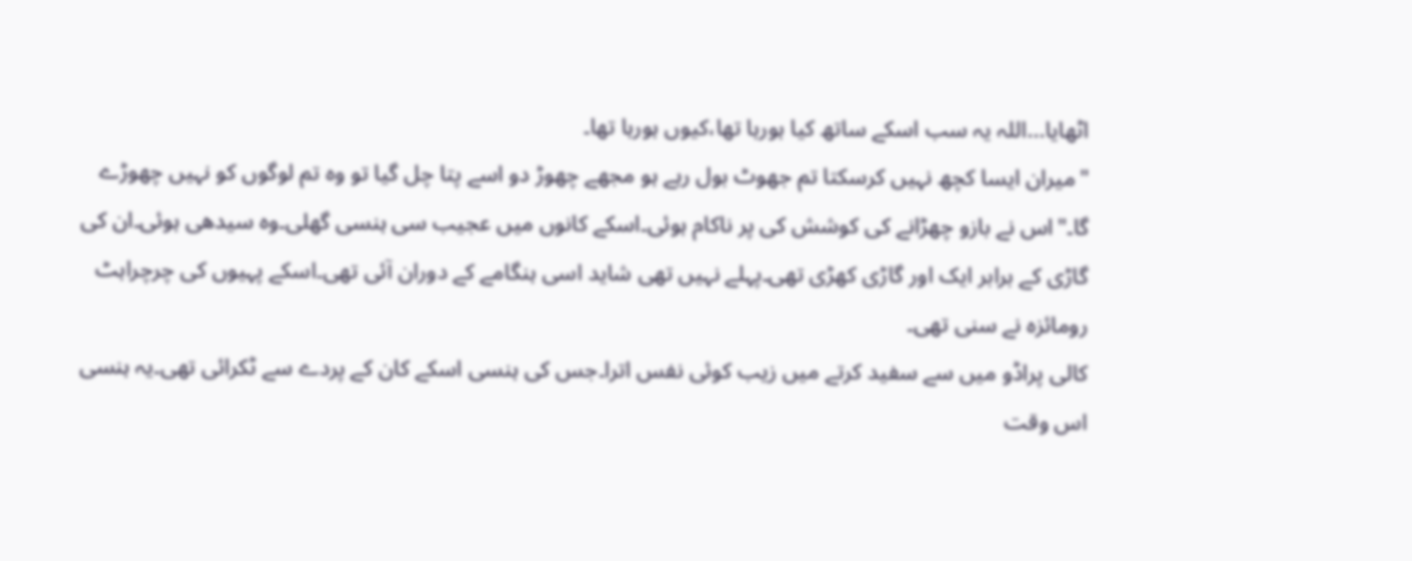اٹھایا...اللہ یہ سب اسکے ساتھ کیا ہورہا تھا،کیوں ہورہا تھا۔
"میران ایسا کچھ نہیں کرسکتا تم جھوٹ بول رہے ہو مجھے چھوڑ دو اسے پتا چل گیا تو وہ تم لوگوں کو نہیں چھوڑے گا۔"اس نے بازو چھڑانے کی کوشش کی پر ناکام ہوئی۔اسکے کانوں میں عجیب سی ہنسی گھلی۔وہ سیدھی ہوئی۔ان کی گاڑی کے برابر ایک اور گاڑی کھڑی تھی۔پہلے نہیں تھی شاید اسی ہنگامے کے دوران آئی تھی۔اسکے پہیوں کی چرچراہٹ رومائزہ نے سنی تھی۔
کالی پراڈو میں سے سفید کرتے میں زیب کوئی نفس اترا۔جس کی ہنسی اسکے کان کے پردے سے ٹکرائی تھی۔یہ ہنسی اس وقت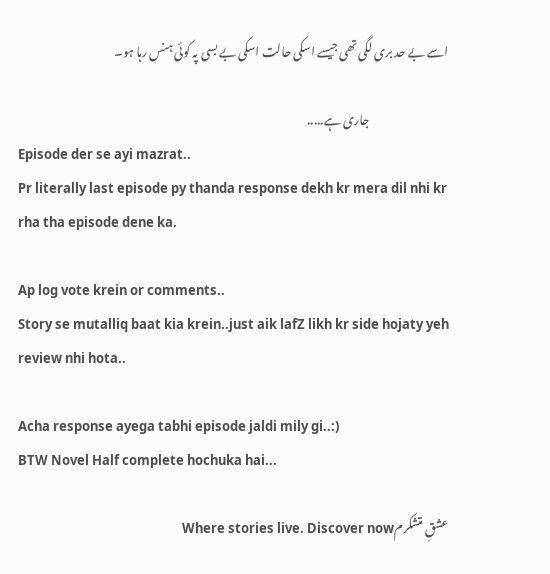اسے بے حد بری لگی تھی جیسے اسکی حالت اسکی بے بسی پہ کوئی ہنس رہا ہو۔

                                  جاری ہے.....
Episode der se ayi mazrat..
Pr literally last episode py thanda response dekh kr mera dil nhi kr rha tha episode dene ka.

Ap log vote krein or comments..
Story se mutalliq baat kia krein..just aik lafZ likh kr side hojaty yeh review nhi hota..

Acha response ayega tabhi episode jaldi mily gi..:)
BTW Novel Half complete hochuka hai...

عشقِ متشکرمWhere stories live. Discover now